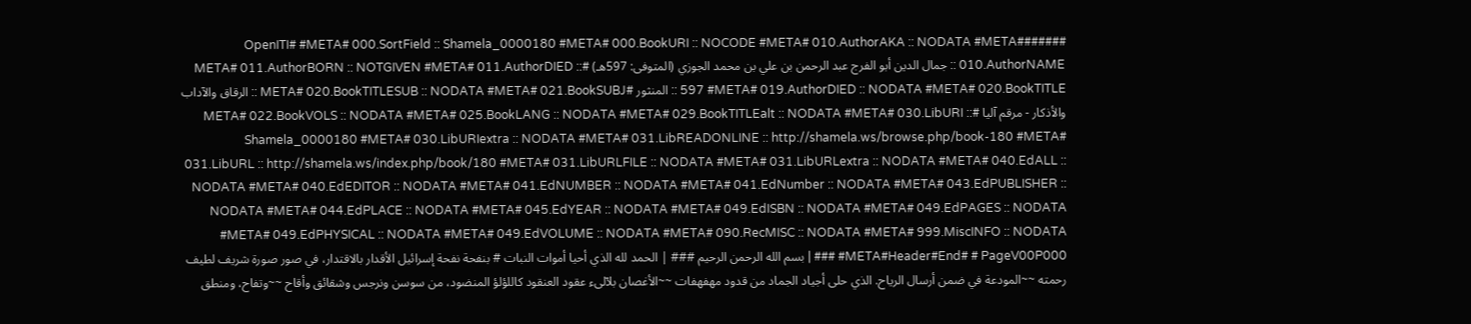######OpenITI# #META# 000.SortField :: Shamela_0000180 #META# 000.BookURI :: NOCODE #META# 010.AuthorAKA :: NODATA #META# 010.AuthorNAME :: جمال الدين أبو الفرج عبد الرحمن بن علي بن محمد الجوزي (المتوفى: 597هـ) #META# 011.AuthorBORN :: NOTGIVEN #META# 011.AuthorDIED :: 597 #META# 019.AuthorDIED :: NODATA #META# 020.BookTITLE :: المنثور #META# 020.BookTITLESUB :: NODATA #META# 021.BookSUBJ :: الرقاق والآداب والأذكار - مرقم آليا #META# 022.BookVOLS :: NODATA #META# 025.BookLANG :: NODATA #META# 029.BookTITLEalt :: NODATA #META# 030.LibURI :: Shamela_0000180 #META# 030.LibURIextra :: NODATA #META# 031.LibREADONLINE :: http://shamela.ws/browse.php/book-180 #META# 031.LibURL :: http://shamela.ws/index.php/book/180 #META# 031.LibURLFILE :: NODATA #META# 031.LibURLextra :: NODATA #META# 040.EdALL :: NODATA #META# 040.EdEDITOR :: NODATA #META# 041.EdNUMBER :: NODATA #META# 041.EdNumber :: NODATA #META# 043.EdPUBLISHER :: NODATA #META# 044.EdPLACE :: NODATA #META# 045.EdYEAR :: NODATA #META# 049.EdISBN :: NODATA #META# 049.EdPAGES :: NODATA #META# 049.EdPHYSICAL :: NODATA #META# 049.EdVOLUME :: NODATA #META# 090.RecMISC :: NODATA #META# 999.MiscINFO :: NODATA #META#Header#End# # PageV00P000 ### | بسم الله الرحمن الرحيم ### | الحمد لله الذي أحيا أموات النبات # بنفحة نفحة إسرائيل الأقدار بالاقتدار، في صور صورة شريف لطيف رحمته ~~المودعة في ضمن أرسال الرياح. الذي حلى أجياد الجماد من قدود مهفهفات ~~الأغصان بلآلىء عقود العنقود كاللؤلؤ المنضود، من سوسن ونرجس وشقائق وأقاح ~~وتفاح، ومنطق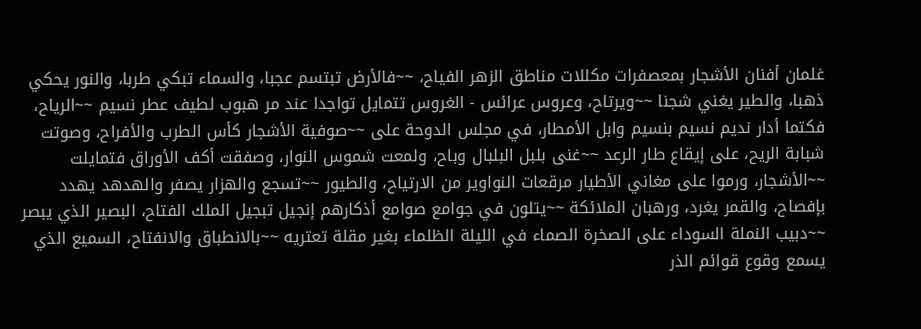غلمان أفنان الأشجار بمعصفرات مكللات مناطق الزهر الفياح، ~~فالأرض تبتسم عجبا، والسماء تبكي طربا، والنور يحكي ذهبا، والطير يغني شجنا ~~ويرتاح، وعروس عرائس - الغروس تتمايل تواجدا عند مر هبوب لطيف عطر نسيم ~~الرياح، فكتما أدار نديم نسيم بنسيم وابل الأمطار، في مجلس الدوحة على ~~صوفية الأشجار كأس الطرب والأفراح، وصوتت شبابة الريح، على إيقاع طار الرعد ~~غنى بلبل البلبال وباح، ولمعت شموس النوار، وصفقت أكف الأوراق فتمايلت ~~الأشجار، ورموا على مغاني الأطيار مرقعات النواوير من الارتياح، والطيور ~~تسجع والهزار يصفر والهدهد يهدد بإفصاح، والقمر يغرد، ورهبان الملائكة ~~يتلون في جوامع صوامع أذكارهم إنجيل تبجيل الملك الفتاح، البصير الذي يبصر ~~دبيب النملة السوداء على الصخرة الصماء في الليلة الظلماء بغير مقلة تعتريه ~~بالانطباق والانفتاح، السميع الذي يسمع وقوع قوائم الذر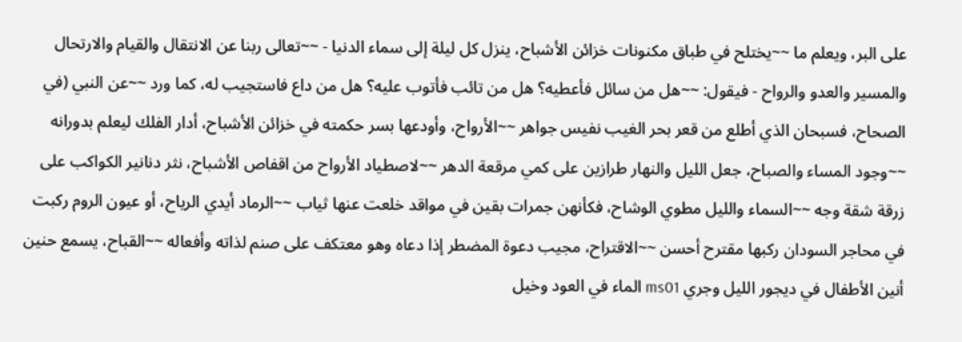على البر، ويعلم ما ~~يختلح في طباق مكنونات خزائن الأشباح، ينزل كل ليلة إلى سماء الدنيا - ~~تعالى ربنا عن الانتقال والقيام والارتحال والمسير والعدو والرواح - فيقول: ~~هل من سائل فأعطيه؟ هل من تائب فأتوب عليه؟ هل من داع فاستجيب له، كما ورد ~~عن النبي (في الصحاح، فسبحان الذي أطلع من قعر بحر الغيب نفيس جواهر ~~الأرواح، وأودعها بسر حكمته في خزائن الأشباح، أدار الفلك ليعلم بدورانه ~~وجود المساء والصباح، جعل الليل والنهار طرازين على كمي مرقعة الدهر ~~لاصطياد الأرواح من اقفاص الأشباح، نثر دنانير الكواكب على زرقة شقة وجه ~~السماء والليل مطوي الوشاح، فكأنهن جمرات بقين في مواقد خلعت عنها ثياب ~~الرماد أيدي الرياح، أو عيون الروم ركبت في محاجر السودان ركبها مقترح أحسن ~~الاقتراح، مجيب دعوة المضطر إذا دعاه وهو معتكف على صنم لذاته وأفعاله ~~القباح، يسمع حنين أنين الأطفال في ديجور الليل وجري ms01 الماء في العود وخيل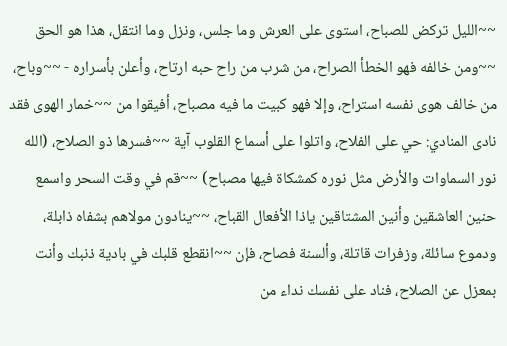~~الليل تركض للصباح، استوى على العرش وما جلس، ونزل وما انتقل، هذا هو الحق ~~ومن خالفه فهو الخطأ الصراح، من شرب من راح حبه ارتاح، وأعلن بأسراره - ~~وباح، من خالف هوى نفسه استراح، وإلا فهو كبيت ما فيه مصباح، أفيقوا من ~~خمار الهوى فقد نادى المنادي: حي على الفلاح، واتلوا على أسماع القلوب آية ~~فسرها ذو الصلاح، (الله نور السماوات والأرض مثل نوره كمشكاة فيها مصباح) ~~قم في وقت السحر واسمع حنين العاشقين وأنين المشتاقين ياذا الأفعال القباح، ~~ينادون مولاهم بشفاه ذابلة، ودموع سائلة، وزفرات قاتلة، وألسنة فصاح، فإن ~~انقطع قلبك في بادية ذنبك وأنت بمعزل عن الصلاح، فناد على نفسك نداء من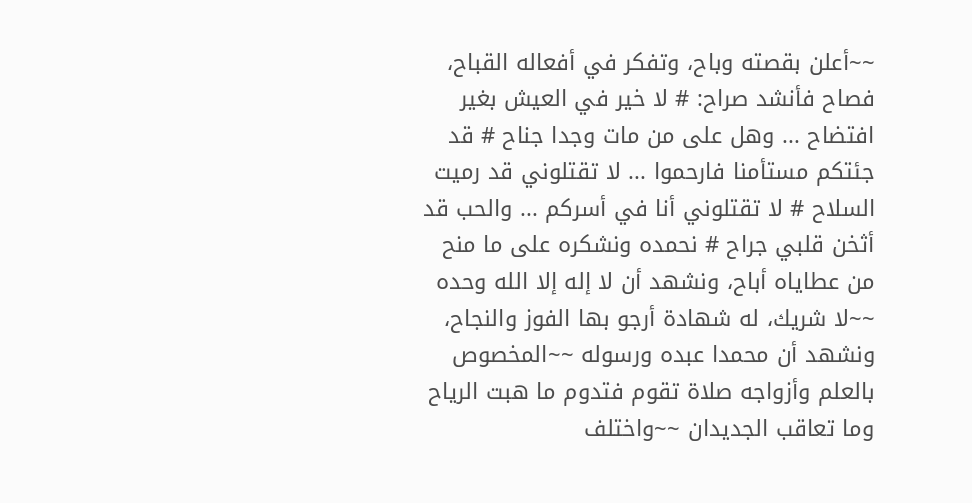~~أعلن بقصته وباح، وتفكر في أفعاله القباح، فصاح فأنشد صراح: # لا خير في العيش بغير افتضاح ... وهل على من مات وجدا جناح # قد جئتكم مستأمنا فارحموا ... لا تقتلوني قد رميت السلاح # لا تقتلوني أنا في أسركم ... والحب قد أثخن قلبي جراح # نحمده ونشكره على ما منح من عطاياه أباح، ونشهد أن لا إله إلا الله وحده ~~لا شريك، له شهادة أرجو بها الفوز والنجاح، ونشهد أن محمدا عبده ورسوله ~~المخصوص بالعلم وأزواجه صلاة تقوم فتدوم ما هبت الرياح وما تعاقب الجديدان ~~واختلف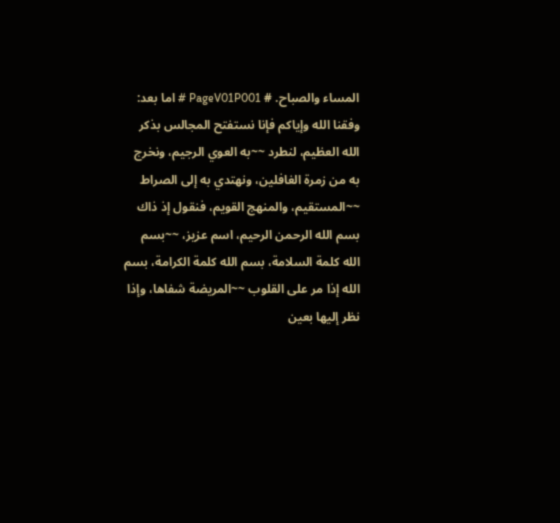المساء والصباح. # PageV01P001 # اما بعد: وفقنا الله وإياكم فإنا نستفتح المجالس بذكر الله العظيم، لنطرد ~~به العوي الرجيم، ونخرج به من زمرة الغافلين، ونهتدي به إلى الصراط ~~المستقيم، والمنهج القويم، فنقول إذ ذاك بسم الله الرحمن الرحيم، اسم عزيز، ~~بسم الله كلمة السلامة، بسم الله كلمة الكرامة، بسم الله إذا مر على القلوب ~~المريضة شفاها، وإذا نظر إليها بعين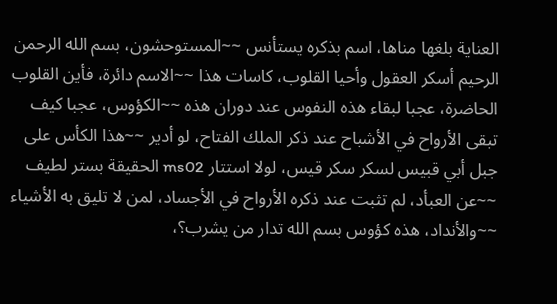العناية بلغها مناها، اسم بذكره يستأنس ~~المستوحشون، بسم الله الرحمن الرحيم أسكر العقول وأحيا القلوب، كاسات هذا ~~الاسم دائرة، فأين القلوب الحاضرة، عجبا لبقاء هذه النفوس عند دوران هذه ~~الكؤوس، عجبا كيف تبقى الأرواح في الأشباح عند ذكر الملك الفتاح، لو أدير ~~هذا الكأس على جبل أبي قبيس لسكر سكر قيس، لولا استتار ms02 الحقيقة بستر لطيف ~~عن العبأد، لم تثبت عند ذكره الأرواح في الأجساد، لمن لا تليق به الأشياء ~~والأنداد، هذه كؤوس بسم الله تدار من يشرب؟،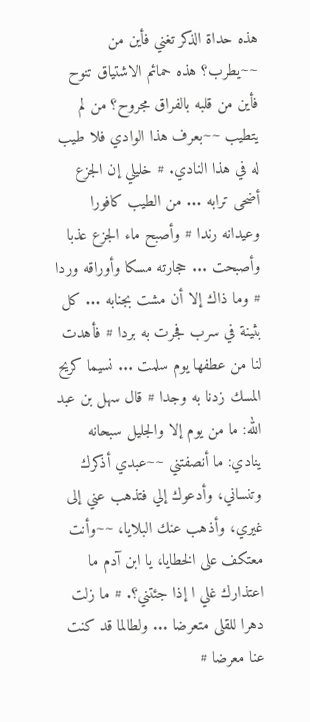هذه حداة الذكر تغني فأين من ~~يطرب؟ هذه حمائم الاشتياق تنوح فأين من قلبه بالفراق مجروح؟ من لم يتطيب ~~بعرف هذا الوادي فلا طيب له في هذا النادي. # خليلي إن الجزع أضحى ترابه ... من الطيب كافورا وعيدانه رندا # وأصبح ماء الجزع عذبا وأصبحت ... حجارته مسكا وأوراقه وردا # وما ذاك إلا أن مشت بجنابه ... كل بثينة في سرب فجرت به بردا # فأهدت لنا من عطفها يوم سلمت ... نسيما كريح المسك زدنا به وجدا # قال سهل بن عبد الله: ما من يوم إلا والجليل سبحانه ينادي: ما أنصفتني ~~عبدي أذكرك وتنساني، وأدعوك إلي فتذهب عني إلى غيري، وأذهب عنك البلايا، ~~وأنت معتكف على الخطايا، يا ابن آدم ما اعتذارك غلي ا إذا جئتني؟. # ما زلت دهرا للقلى متعرضا ... ولطالما قد كنت عنا معرضا #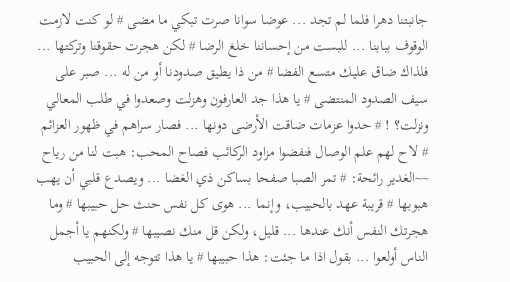جانبتنا دهرا فلما لم تجد ... عوضا سوانا صرت تبكي ما مضى # لو كنت لازمت الوقوف ببابنا ... للبست من إحساننا خلغ الرضا # لكن هجرت حقوقنا وتركتها ... فلذاك ضاق عليك متسع الفضا # من ذا يطيق صدودنا أو من له ... صبر على سيف الصدود المنتضى # يا هذا جد العارفون وهزلت وصعدوا في طلب المعالي ونزلت؟ ! # حدوا عزمات ضاقت الأرضى دونها ... فصار سراهم في ظهور العزائم # لاح لهم علم الوصال فنفضوا مزاود الركائب فصاح المحب: هبت لنا من رياح ~~الغدير رائحة: # تمر الصبا صفحا بساكن ذي الغضا ... ويصدع قلبي أن يهب هبوبها # قريبة عهد بالحبيب، وإنما ... هوى كل نفس حنث حل حبيبها # وما هجرتك النفس أنك عندها ... قليل، ولكن قل منك نصيبها # ولكنهم يا أجمل الناس أولعوا ... بقول اذا ما جئت: هذا حبيبها # يا هذا تتوجه إلى الحبيب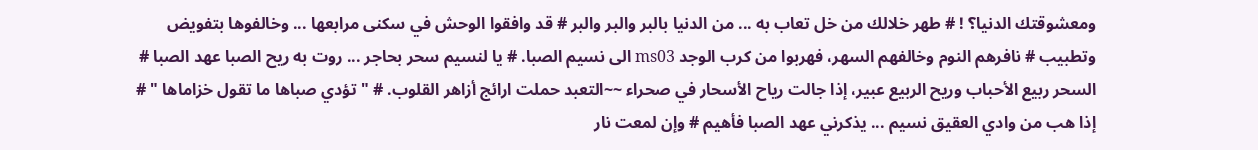ومعشوقتك الدنيا؟ ! # طهر خلالك من خل تعاب به ... من الدنيا بالبر والبر والبر # قد وافقوا الوحش في سكنى مرابعها ... وخالفوها بتفويض وتطبيب # نافرهم النوم وخالفهم السهر، فهربوا من كرب الوجد ms03 الى نسيم الصبا. # يا لنسيم سحر بحاجر ... روت به ريح الصبا عهد الصبا # السحر ربيع الأحباب وريح الربيع عبير، إذا جالت رياح الأسحار في صحراء ~~التعبد حملت ارائج أزاهر القلوب. # " تؤدي صباها ما تقول خزاماها " # إذا هب من وادي العقيق نسيم ... يذكرني عهد الصبا فأهيم # وإن لمعت نار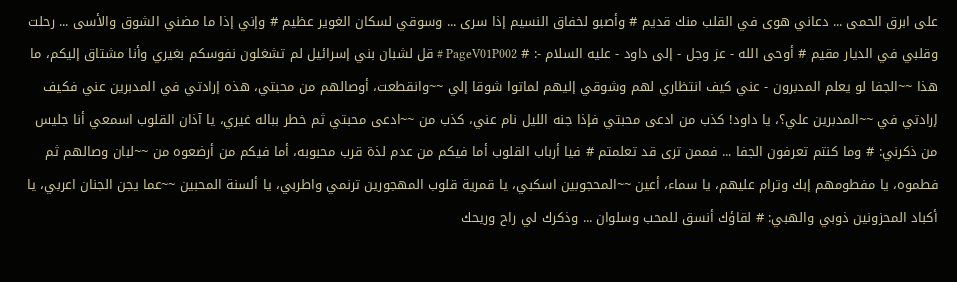على ابرق الحمى ... دعاني هوى في القلب منك قديم # وأصبو لخفاق النسيم إذا سرى ... وسوقي لسكان الغوير عظيم # وإني إذا ما مضني الشوق والأسى ... رحلت وقلبي في الديار مقيم # أوحى الله - عز وجل - إلى داود - عليه السلام -: # PageV01P002 # قل لشبان بني إسرائيل لم تشغلون نفوسكم بغيري وأنا مشتاق إليكم، ما هذا ~~الجفا لو يعلم المدبرون - عني كيف انتظاري لهم وشوقي إليهم لماتوا شوقا إلي ~~وانقطعت، أوصالهم من محبتي، هذه إرادتي في المدبرين عني فكيف إرادتي في ~~المدبرين علي؟، يا داود! كذب من ادعى محبتي فإذا جنه الليل نام عني، كذب من ~~ادعى محبتي ثم خطر بباله غيري، يا آذان القلوب اسمعي أنا جليس من ذكرني: # وما كنتم تعرفون الجفا ... فممن ترى قد تعلمتم # فيا أرباب القلوب أما فيكم من عدم لذة قرب محبوبه، أما فيكم من أرضعوه من ~~لبان وصالهم ثم فطموه، يا مفطومهم إبك وترام عليهم، يا سماء، أعين ~~المحجوبين اسكبي، يا قمرية قلوب المهجورين ترنمي واطربي، يا ألسنة المحبين ~~عما يجن الجنان اعربي، يا أكباد المحزونين ذوبي والهبي: # لقاؤك أنسق للمحب وسلوان ... وذكرك لي راح وريحك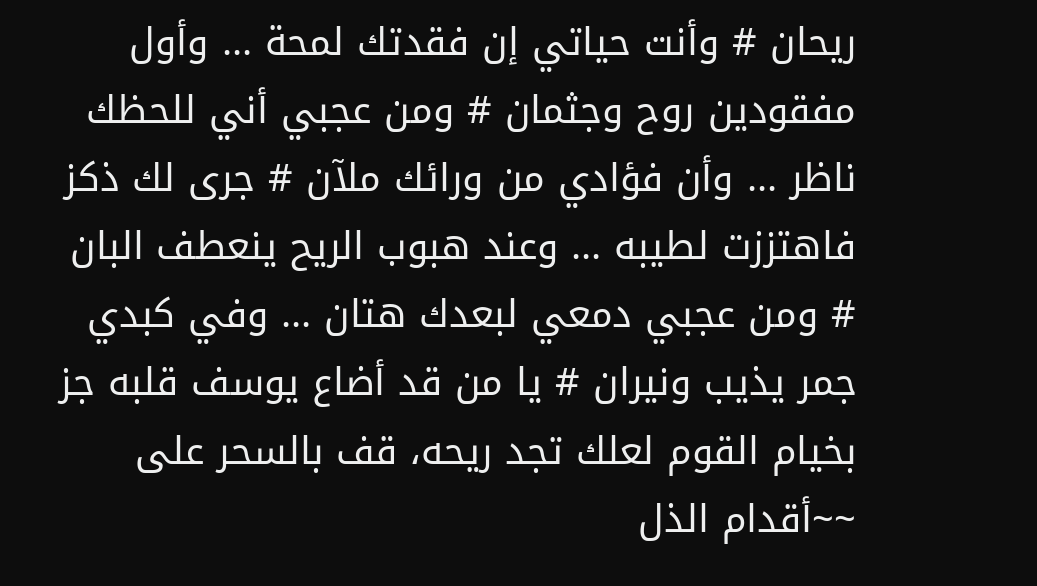ريحان # وأنت حياتي إن فقدتك لمحة ... وأول مفقودين روح وجثمان # ومن عجبي أني للحظك ناظر ... وأن فؤادي من ورائك ملآن # جرى لك ذكز فاهتززت لطيبه ... وعند هبوب الريح ينعطف البان # ومن عجبي دمعي لبعدك هتان ... وفي كبدي جمر يذيب ونيران # يا من قد أضاع يوسف قلبه جز بخيام القوم لعلك تجد ريحه، قف بالسحر على ~~أقدام الذل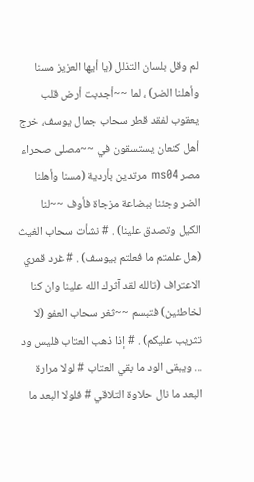لم وقل بلسان التذلل (يا أيها العزيز مسنا وأهلنا الضر) ، لما ~~أجدبت أرض قلب يعقوب لفقد قطر سحاب جمال يوسف، خرج أهل كنعان يستسقون في ~~مصلى صحراء مصر ms04 مرتدين بأردية (مسنا وأهلنا الضر وجئنا ببضاعة مزجاة فأوف ~~لنا الكيل وتصدق علينا) . # نشأت سحاب الغيث (هل علمتم ما فعلتم بيوسف) . # غرد قمري الاعتراف (تالله لقد آثرك الله علينا وان كنا لخاطئين) فتبسم ~~ثغر سحاب العفو (لا تثريب عليكم) . # إذا ذهب العتاب فليس ود ... ويبقى الود ما بقي العتاب # لولا مرارة البعد ما نال حلاوة التلاقي # فلولا البعد ما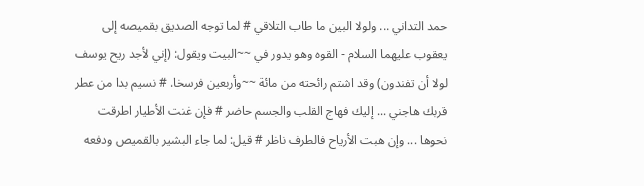حمد التداني ... ولولا البين ما طاب التلاقي # لما توجه الصديق بقميصه إلى يعقوب عليهما السلام - القوه وهو يدور في ~~البيت ويقول: (إني لأجد ريح يوسف لولا أن تفندون) وقد اشتم رائحته من مائة ~~وأربعين فرسخا. # نسيم بدا من عطر قربك هاجني ... إليك فهاج القلب والجسم حاضر # فإن غنت الأطيار اطرقت نحوها ... وإن هبت الأرياح فالطرف ناظر # قيل: لما جاء البشير بالقميص ودفعه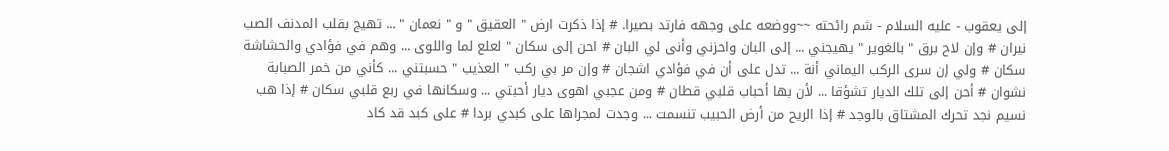إلى يعقوب - عليه السلام - شم رائحته ~~ووضعه على وجهه فارتد بصيرا. # إذا ذكرت ارض " العقيق " و " نعمان " ... تهيج بقلب المدنف الصب نيران # وإن لاح برق " بالغوير " يهيجني ... إلى البان واحزني وأنى لي البان # احن إلى سكان " لعلع لما واللوى ... وهم في فؤادي والحشاشة سكان # ولي إن سرى الركب اليماني أنة ... تدل على أن في فؤادي اشجان # وإن مر بي ركب " العذيب " حسبتني ... كأني من خمر الصبابة نشوان # أحن إلى تلك الديار تشؤقا ... لأن بها أحباب قلبي قطان # ومن عجبي اهوى ديار أحبتي ... وسكانها في ربع قلبي سكان # إذا هب نسيم نجد تحرك المشتاق بالوجد # إذا الريح من أرض الحبيب تنسمت ... وجدت لمجراها على كبدي بردا # على كبد قد كاد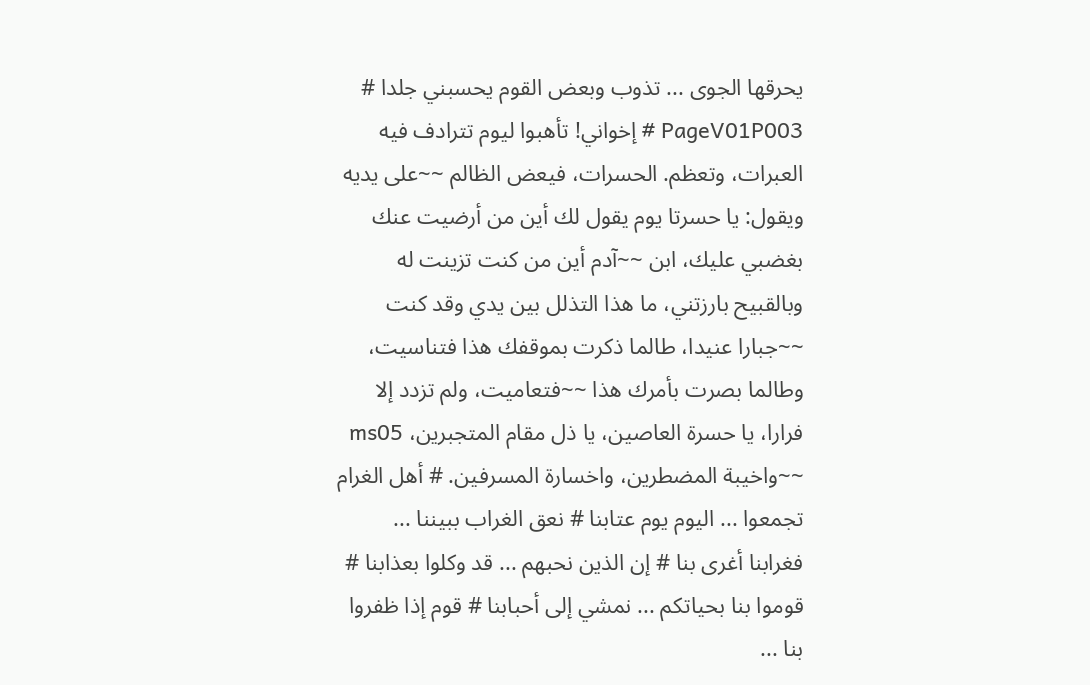يحرقها الجوى ... تذوب وبعض القوم يحسبني جلدا # PageV01P003 # إخواني! تأهبوا ليوم تترادف فيه العبرات، وتعظم. الحسرات، فيعض الظالم ~~على يديه ويقول: يا حسرتا يوم يقول لك أين من أرضيت عنك بغضبي عليك، ابن ~~آدم أين من كنت تزينت له وبالقبيح بارزتني، ما هذا التذلل بين يدي وقد كنت ~~جبارا عنيدا، طالما ذكرت بموقفك هذا فتناسيت، وطالما بصرت بأمرك هذا ~~فتعاميت، ولم تزدد إلا فرارا، يا حسرة العاصين، يا ذل مقام المتجبرين، ms05 ~~واخيبة المضطرين، واخسارة المسرفين. # أهل الغرام تجمعوا ... اليوم يوم عتابنا # نعق الغراب ببيننا ... فغرابنا أغرى بنا # إن الذين نحبهم ... قد وكلوا بعذابنا # قوموا بنا بحياتكم ... نمشي إلى أحبابنا # قوم إذا ظفروا بنا ...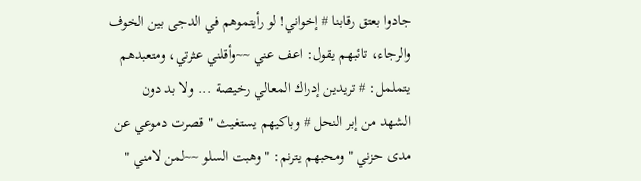جادوا بعتق رقابنا # إخواني! لو رأيتموهم في الدجى بين الخوف والرجاء، تائبهم يقول: اعف عني ~~وأقلني عثرتي، ومتعبدهم يتململ: # تريدين إدراك المعالي رخيصة ... ولا بد دون الشهد من إبر النحل # وباكيهم يستغيث " قصرت دموعي عن مدى حزني " ومحبهم يترنم: " وهبت السلو ~~لمن لامني "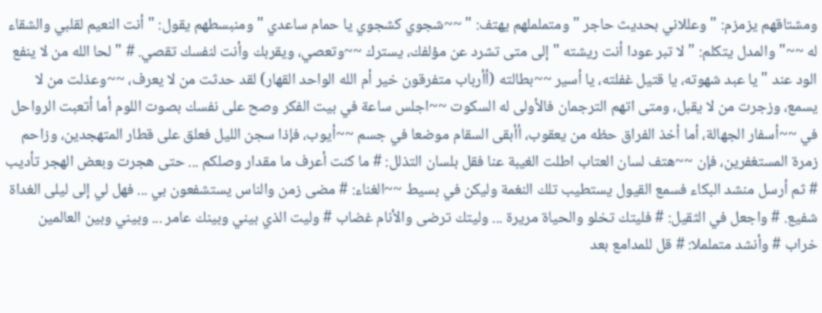ومشتاقهم يزمزم: " وعللاني بحديث حاجر " ومتململهم يهتف: " ~~شجوي كشجوي يا حمام ساعدي " ومنبسطهم يقول: " أنت النعيم لقلبي والشقاء له ~~" والمدل يتكلم: " لا تبر عودا أنت ريشته " إلى متى تشرد عن مؤلفك، يسترك ~~وتعصي، ويقربك وأنت لنفسك تقصي. # " لحا الله من لا ينفع الود عند " يا عبد شهوته، يا قتيل غفلته، يا أسير ~~بطالته (أأرباب متفرقون خير أم الله الواحد القهار) لقد حدثت من لا يعرف، ~~وعذلت من لا يسمع، وزجرت من لا يقبل، ومتى اتهم الترجمان فالأولى له السكوت ~~اجلس ساعة في بيت الفكر وصح على نفسك بصوت اللوم أما أتعبت الرواحل في ~~أسفار الجهالة، أما أخذ الفراق حظه من يعقوب، أأبقى السقام موضعا في جسم ~~أيوب، فإذا سجن الليل فعلق على قطار المتهجدين، وزاحم زمرة المستغفرين، فإن ~~هتف لسان العتاب اطلت الغيبة عنا فقل بلسان التذلل: # ما كنت أعرف ما مقدار وصلكم ... حتى هجرت وبعض الهجر تأديب # ثم أرسل منشد البكاء فسمع القيول يستطيب تلك النغمة وليكن في بسيط ~~الغناء: # مضى زمن والناس يستشفعون بي ... فهل لي إلى ليلى الغداة شفيع. # واجعل في الثقيل: # فليتك تخلو والحياة مريرة ... وليتك ترضى والأنام غضاب # وليت الذي بيني وبينك عامر ... وبيني وبين العالمين خراب # وأنشد متململا: # قل للمدامع بعد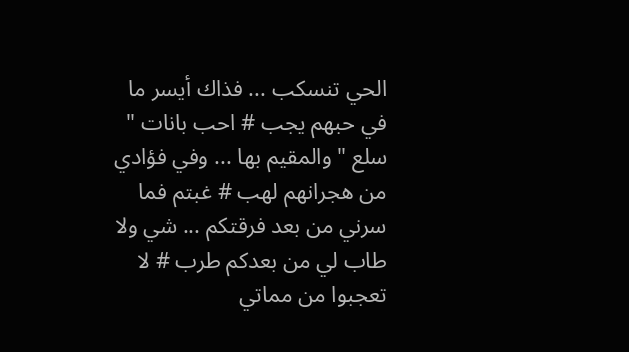الحي تنسكب ... فذاك أيسر ما في حبهم يجب # احب بانات " سلع " والمقيم بها ... وفي فؤادي من هجرانهم لهب # غبتم فما سرني من بعد فرقتكم ... شي ولا طاب لي من بعدكم طرب # لا تعجبوا من مماتي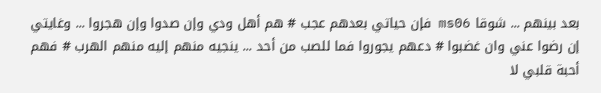بعد بينهم ... شوقا ms06 فإن حياتي بعدهم عجب # هم أهل ودي وإن صدوا وإن هجروا ... وغايتي إن رضوا عني وان غضبوا # دعهم يجوروا فما للصب من أحد ... ينجيه منهم إليه منهم الهرب # فهم أحبة قلبي لا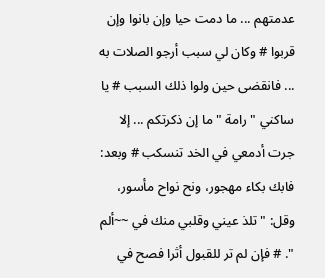عدمتهم ... ما دمت حيا وإن بانوا وإن قربوا # وكان لي سبب أرجو الصلات به ... فانقضى حين ولوا ذلك السبب # يا ساكني " رامة " ما إن ذكرتكم ... إلا جرت أدمعي في الخد تنسكب # وبعد: فابك بكاء مهجور، ونح نواح مأسور، وقل: " تلذ عيني وقلبي منك في ~~ألم ". # فإن لم تر للقبول أثرا فصح في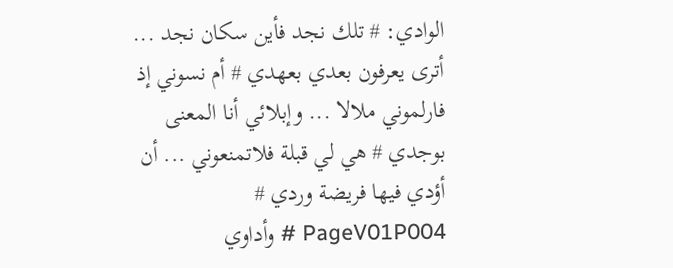الوادي: # تلك نجد فأين سكان نجد ... أترى يعرفون بعدي بعهدي # أم نسوني إذ فارلموني ملالا ... وإبلائي أنا المعنى بوجدي # هي لي قبلة فلاتمنعوني ... أن أؤدي فيها فريضة وردي # PageV01P004 # وأداوي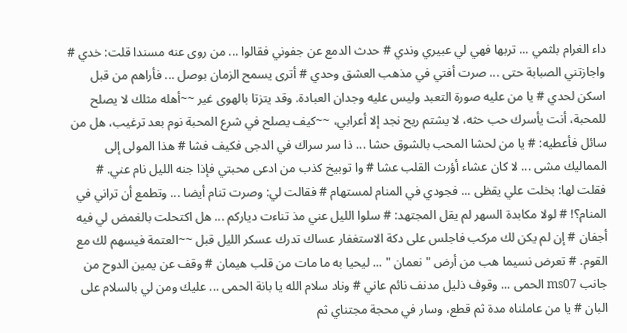داء الغرام بلثمي ... تربها فهي لي عبيري وندي # حدث الدمع عن جفوني فقالوا ... من روى عنه مسندا قلت: خدي # واجازتني الصبابة حتى ... صرت أفتي في مذهب العشق وحدي # أترى يسمح الزمان بوصل ... فأراهم من قبل اسكن لحدي # يا من عليه صورة التعبد وليس عليه وجدان العبادة. وقد يتزتا بالهوى غير ~~أهله مثلك لا يصلح للمحبة، أنت يأسرك حب حثه، لا يشتم ريح نجد إلا أعرابي، ~~كيف يصلح في شرع المحبة نوم بعد ترغيب، هل من سائل فأعطيه: # يا من لحشا المحب بالشوق حشا ... ذا سر سراك في الدجى فكيف فشا # هذا المولى إلى المماليك مشى ... لا كان عشاء أؤرث القلب عشا # وا توبيخ كذب من ادعى محبتي فإذا جنه الليل نام عني. # فقلت لها: بخلت علي يقظى ... فجودي في المنام لمستهام # فقالت لي: وصرت تنام أيضا ... وتطمع أن تراني في المنام؟! # لولا مكابدة السهر لم يقل المجتهد: # سلوا الليل عني مذ تناءت دياركم ... هل اكتحلت بالغمض لي فيه أجفان # إن لم يكن لك مركب فاجلس على دكة الاستغفار عساك تدرك عسكر الليل قبل ~~العتمة فيسهم لك مع القوم. # تعرض نسيما هب من أرض " نعمان " ... ليحيا به ما مات من قلب هيمان # وقف عن يمين الدوح من جانب ms07 الحمى ... وقوف ذليل مدنف نائم عاني # وناد سلام الله يا بانة الحمى ... عليك ومن لي بالسلام على البان # يا من عاملناه مدة ثم قطع، وسار في محجة مجتناي ثم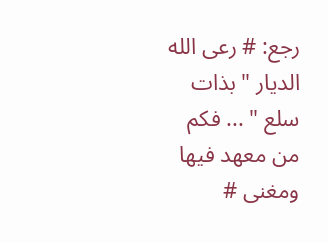رجع: # رعى الله الديار " بذات سلع " ... فكم من معهد فيها ومغنى #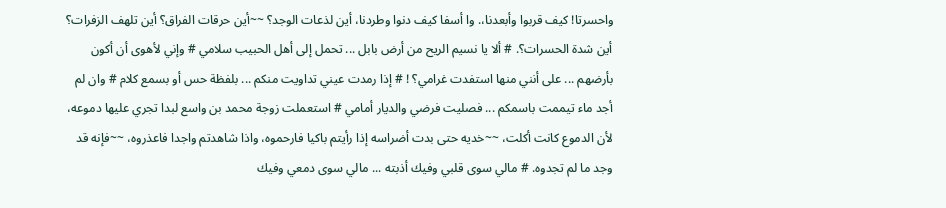واحسرتا! كيف قربوا وأبعدنا،. وا أسفا كيف دنوا وطردنا، أين لذعات الوجد؟ ~~أين حرقات الفراق؟ أين تلهف الزفرات؟ أين شدة الحسرات؟. # ألا يا نسيم الريح من أرض بابل ... تحمل إلى أهل الحبيب سلامي # وإني لأهوى أن أكون بأرضهم ... على أنني منها استفدت غرامي؟ ! # إذا رمدت عيني تداويت منكم ... بلفظة حس أو بسمع كلام # وان لم أجد ماء تيممت باسمكم ... فصليت فرضي والديار أمامي # استعملت زوجة محمد بن واسع لبدا تجري عليها دموعه، لأن الدموع كانت أكلت، ~~خديه حتى بدت أضراسه إذا رأيتم باكيا فارحموه، واذا شاهدتم واجدا فاعذروه، ~~فإنه قد وجد ما لم تجدوه. # مالي سوى قلبي وفيك أذبته ... مالي سوى دمعي وفيك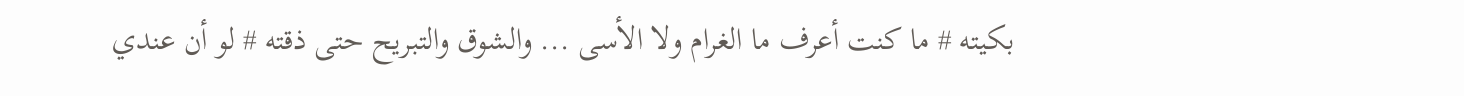بكيته # ما كنت أعرف ما الغرام ولا الأسى ... والشوق والتبريح حتى ذقته # لو أن عندي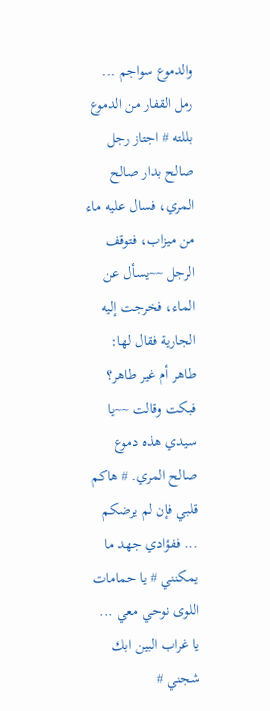والدموع سواجم ... رمل القفار من الدموع بللته # اجتاز رجل صالح بدار صالح المري، فسال عليه ماء من ميزاب، فتوقف الرجل ~~يسأل عن الماء، فخرجت إليه الجارية فقال لها: طاهر أم غير طاهر؟ فبكت وقالت ~~يا سيدي هذه دموع صالح المري. # هاكم قلبي فإن لم يرضكم ... ففؤادي جهد ما يمكنني # يا حمامات اللوى نوحي معي ... يا غراب البين ابك شجني #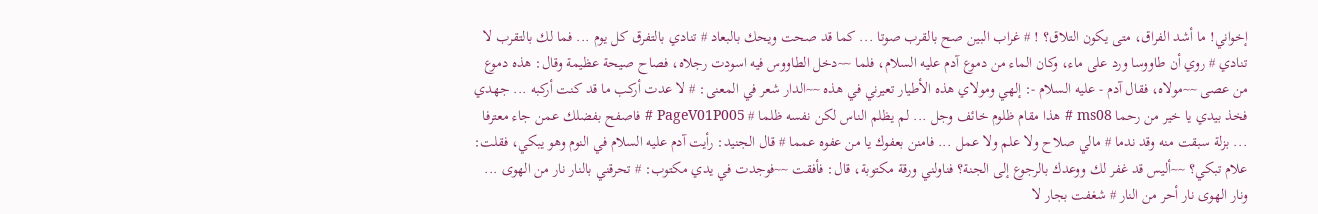إخواني! ما أشد الفراق، متى يكون التلاق؟ ! # غراب البين صح بالقرب صوتا ... كما قد صحت ويحك بالبعاد # تنادي بالتفرق كل يوم ... فما لك بالتقرب لا تنادي # روي أن طاووسا ورد على ماء، وكان الماء من دموع آدم عليه السلام، فلما ~~دخل الطاووس فيه اسودت رجلاه، فصاح صيحة عظيمة وقال: هذه دموع من عصى ~~مولاه، فقال آدم - عليه السلام -: إلهي ومولاي هذه الأطيار تعيرني في هذه ~~الدار شعر في المعنى: # لا عدت أركب ما قد كنت أركبه ... جهدي فخذ بيدي يا خير من رحما ms08 # هذا مقام ظلوم خائف وجل ... لم يظلم الناس لكن نفسه ظلما # PageV01P005 # فاصفح بفضلك عمن جاء معترفا ... بزلة سبقت منه وقد ندما # مالي صلاح ولا علم ولا عمل ... فامنن بعفوك يا من عفوه عمما # قال الجنيد: رأيت آدم عليه السلام في النوم وهو يبكي، فقلت: علام تبكي؟ ~~أليس قد غفر لك ووعدك بالرجوع إلى الجنة؟ فناولني ورقة مكتوبة، قال: فأفقت ~~فوجدت في يدي مكتوب: # تحرقني بالنار نار من الهوى ... ونار الهوى نار أحر من النار # شغفت بجار لا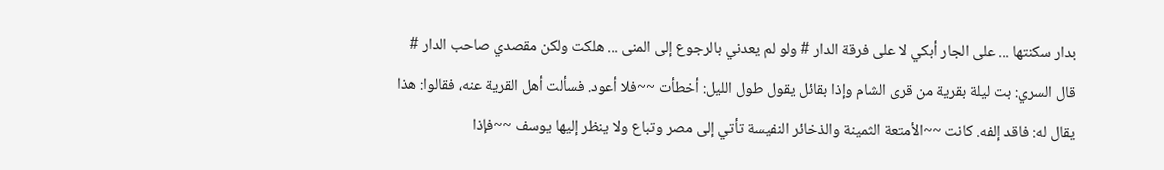بدار سكنتها ... على الجار أبكي لا على فرقة الدار # ولو لم يعدني بالرجوع إلى المنى ... هلكت ولكن مقصدي صاحب الدار # قال السري: بت ليلة بقرية من قرى الشام وإذا بقائل يقول طول الليل: أخطأت ~~فلا أعود. فسألت أهل القرية عنه، فقالوا: هذا يقال له: فاقد إلفه. كانت ~~الأمتعة الثمينة والذخائر النفيسة تأتي إلى مصر وتباع ولا ينظر إليها يوسف ~~فإذا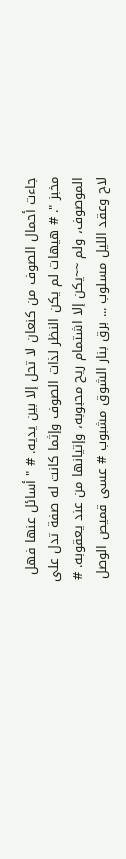جاءت أحمال الصوف من كنعان لا تحل إلا بين يديه. # " أسائل عنها فهل مخبز ". # هيهات لم يكن النظر لذات الصوف وإثما كانت له صفة تدل على الموصوف، ولم ~~يكن إلا اشتمام ريح محبوبه، وإتيانها من عند يعقوبه. # لاح وعقد الليل مسلوب ... برق بنار الشوق مشبوب # عسى قميص الوصل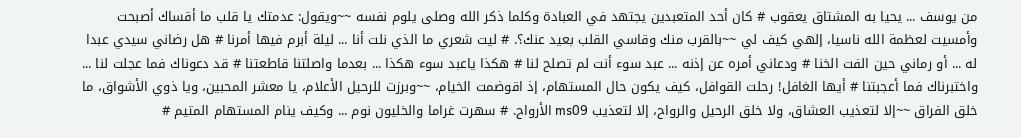من يوسف ... يحيا به المشتاق يعقوب # كان أحد المتعبدين يجتهد في العبادة وكلما ذكر الله وصلى يلوم نفسه ~~ويقول: عدمتك يا قلب ما أقساك أصبحت وأمسيت لعظمة الله ناسيا، إلهي كيف لي ~~بالقرب منك وقاسي القلب بعيد عنك؟. # ليت شعري ما الذي نلت أنا ... ليلة أبرم فيها أمرنا # هل رضاني سيدي عبدا له ... أو رماني حين الفت الخنا # ودعاني أمره عن إذنه ... عبد سوء أنت لم تصلح لنا # هكذا ياعبد سوء هكذا ... بعدما واصلتنا قاطعتنا # قد دعوناك فما عجلت لنا ... واختبرناك فما أعجبتنا # أيها الغافل! رحلت القوافل، كيف يكون حال المستهام، إذ اقوضمت الخيام، ~~وبرزت للرحيل الأعلام، يا معشر المحبين، ويا ذوي الأشواق، ما خلق الفراق ~~إلا لتعذيب العشاق، ولا خلق الرحيل والرواح، إلا لتعذيب ms09 الأرواح. # سهرت غراما والخليون نوم ... وكيف ينام المستهام المتيم #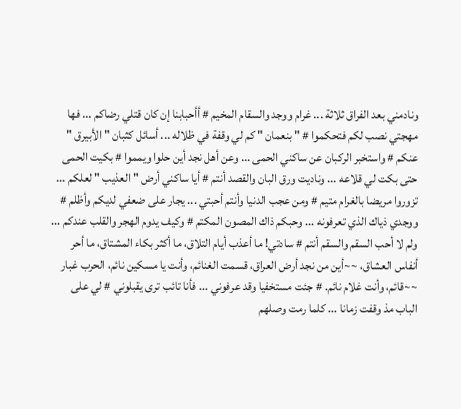ونادمني بعد الفراق ثلاثة ... غرام ووجد والسقام المخيم # أأحبابنا إن كان قتلي رضاكم ... فها مهجتي نصب لكم فتحكموا # " بنعمان " كم لي وقفة في ظلاله ... أسائل كثبان " الأبيرق " عنكم # واستخبر الركبان عن ساكني الحمى ... وعن أهل نجد أين حلوا ويمموا # بكيت الحمى حتى بكت لي قلاعه ... وناديت ورق البان والقصد أنتم # أيا ساكني أرض " العذيب " لعلكم ... تزوروا مريضا بالغرام متيم # ومن عجب الدنيا وأنتم أحبتي ... يجار على ضعفي لديكم وأظلم # ووجدي ذياك الذي تعرفونه ... وحبكم ذاك المصون المكتم # وكيف يدوم الهجر والقلب عندكم ... ولم لا أحب السقم والسقم أنتم # سادتي! ما أعذب أيام التلاق، ما أكثر بكاء المشتاق، ما أحر أنفاس العشاق، ~~أين من نجد أرض العراق، قسمت الغنائم، وأنت يا مسكين نائم، الحرب غبار ~~قائم، وأنت غلام نائم. # جئت مستخفيا وقد عرفوني ... فأنا تائب ترى يقبلوني # لي على الباب مذ وقفت زمانا ... كلما رمت وصلهم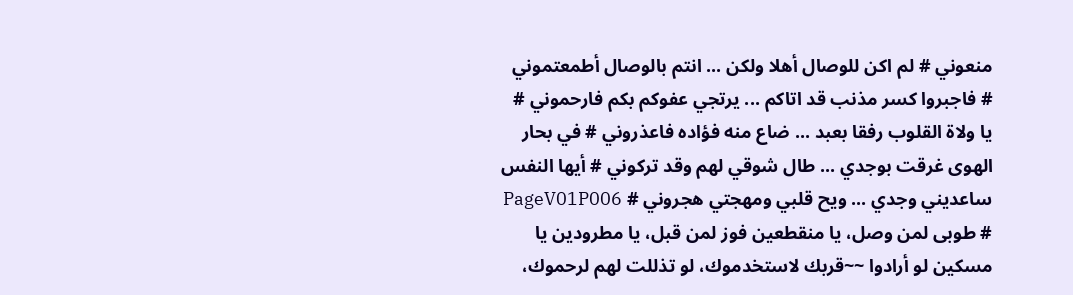منعوني # لم اكن للوصال أهلا ولكن ... انتم بالوصال أطمعتموني # فاجبروا كسر مذنب قد اتاكم ... يرتجي عفوكم بكم فارحموني # يا ولاة القلوب رفقا بعبد ... ضاع منه فؤاده فاعذروني # في بحار الهوى غرقت بوجدي ... طال شوقي لهم وقد تركوني # أيها النفس ساعديني وجدي ... ويح قلبي ومهجتي هجروني # PageV01P006 # طوبى لمن وصل، يا منقطعين فوز لمن قبل، يا مطرودين يا مسكين لو أرادوا ~~قربك لاستخدموك، لو تذللت لهم لرحموك،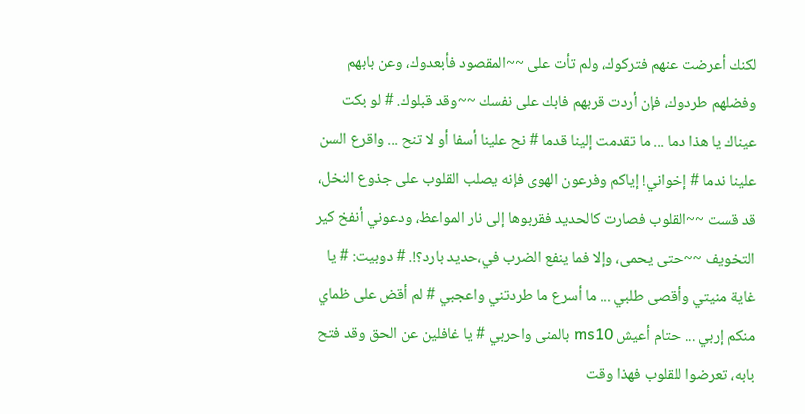لكنك أعرضت عنهم فتركوك، ولم تأت على ~~المقصود فأبعدوك، وعن بابهم وفضلهم طردوك، فإن أردت قربهم فابك على نفسك ~~وقد قبلوك. # لو بكت عيناك يا هذا دما ... ما تقدمت إلينا قدما # نح علينا أسفا أو لا تنح ... واقرع السن علينا ندما # إخواني! إياكم وفرعون الهوى فإنه يصلب القلوب على جذوع النخل، قد قست ~~القلوب فصارت كالحديد فقربوها إلى نار المواعظ، ودعوني أنفخ كير التخويف ~~حتى يحمى، وإلا فما ينفع الضرب في،حديد بارد؟!. # دوبيت: # يا غاية منيتي وأقصى طلبي ... ما أسرع ما طردتني واعجبي # لم أقض على ظماي منكم إربي ... حتام أعيش ms10 بالمنى واحربي # يا غافلين عن الحق وقد فتح بابه، تعرضوا للقلوب فهذا وقت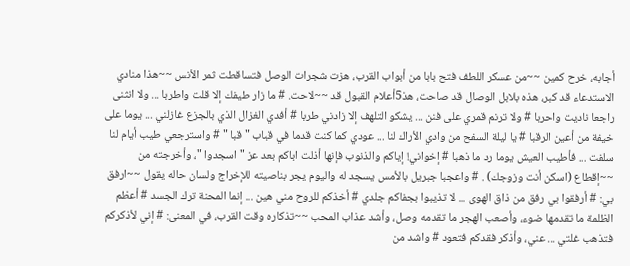أجابه، خرح كمين ~~من عسكر اللطف فتح بابا من أبواب القرب، هزت شجرات الوصل فتساقطت ثمر الأنس ~~هذا منادي الاستدعاء قد كبر، هذه بلابل الوصال قد صاحت، هذ5أعلام القبول قد ~~لاحت. # ما زار طيفك إلا قلت واطربا ... ولا انثنى راجعا ناديت واحربا # ولا ترنم قمري على فنن ... يشكو التلهف إلا زادني طربا # أفدي الغزال الذي بالجزع غازلني ... يوما على خيفة من أعين الرقبا # يا ليلة السفح من وادي الأراك لنا ... عودي كما كنت قدما في قباب " قبا " # واسترجعي طيب أيام لنا سلفت ... فأطيب العيش يوما رد ما ذهبا # إخواني! إياكم والذنوب فإنها أذلت اباكم بعد عز " اسجدوا "، وأخرجته من ~~إقطاع (اسكن أنت وزوجك) . # واعجبا جبريل بالأمس يسجد له واليوم يجر بناصيته للإخراج ولسان حاله يقول ~~ارفق بي: # أرفقوا بي رفق من ذاق الهوى ... لا تذيبوا بجفاكم جلدي # أخذكم للروح مني هين ... إنما المحنة ترك الجسد # أعظم الظلمة ما تقدمها ضوء، وأصعب الهجر ما تقدمه وصل، وأشد عذاب المحب ~~تذكاره وقت القرب، في المعنى: # إني لأذكركم فتذهب غلتي ... عني، وأذكر فقدكم فتعود # واشد من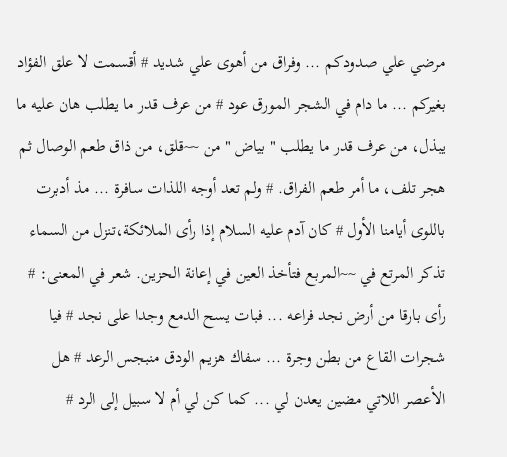مرضي علي صدودكم ... وفراق من أهوى علي شديد # أقسمت لا علق الفؤاد بغيركم ... ما دام في الشجر المورق عود # من عرف قدر ما يطلب هان عليه ما يبذل، من عرف قدر ما يطلب " بياض " من ~~قلق، من ذاق طعم الوصال ثم هجر تلف، ما أمر طعم الفراق. # ولم تعد أوجه اللذات سافرة ... مذ أدبرت باللوى أيامنا الأول # كان آدم عليه السلام إذا رأى الملائكة،تنزل من السماء تذكر المرتع في ~~المربع فتأخذ العين في إعانة الحزين. شعر في المعنى: # رأى بارقا من أرض نجد فراعه ... فبات يسح الدمع وجدا على نجد # فيا شجرات القاع من بطن وجرة ... سفاك هزيم الودق منبجس الرعد # هل الأعصر اللاتي مضين يعدن لي ... كما كن لي أم لا سبيل إلى الرد #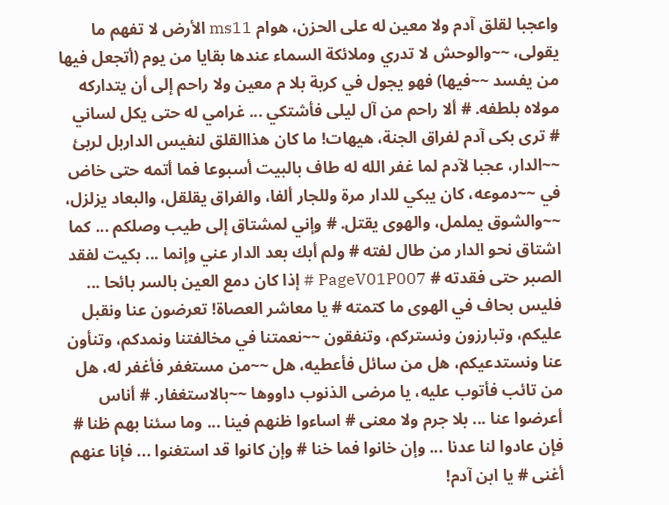واعجبا لقلق آدم ولا معين له على الحزن، هوام ms11 الأرض لا تفهم ما يقولى، ~~والوحش لا تدري وملائكة السماء عندها بقايا من يوم (أتجعل فيها من يفسد ~~فيها) فهو يجول في كربة بلا م معين ولا راحم إلى أن يتداركه مولاه بلطفه. # ألا راحم من آل ليلى فأشتكي ... غرامي له حتى يكل لساني # ترى بكى آدم لفراق الجنة، هيهات! ما كان هذاالقلق لنفيس الداربل لربئ ~~الدار، عجبا لآدم لما غفر الله له طاف بالبيت أسبوعا فما أتمه حتى خاض في ~~دموعه، كان يبكي للدار مرة وللجار ألفا، والفراق يقلقل، والبعاد يزلزل، ~~والشوق يململ، والهوى يقتل. # وإني لمشتاق إلى طيب وصلكم ... كما اشتاق نحو الدار من طال لفته # ولم أبك بعد الدار عني وإنما ... بكيت لفقد الصبر حتى فقدته # PageV01P007 # إذا كان دمع العين بالسر بائحا ... فليس بحاف في الهوى ما كتمته # يا معاشر العصاة! تعرضون عنا ونقبل عليكم، وتبارزون ونستركم، وتنفقون ~~نعمتنا في مخالفتنا ونمدكم، وتنأون عنا ونستدعيكم، هل من سائل فأعطيه، هل ~~من مستغفر فأغفر له، هل من تائب فأتوب عليه، يا مرضى الذنوب داووها ~~بالاستغفار. # أناس أعرضوا عنا ... بلا جرم ولا معنى # اساءوا ظنهم فينا ... وما سئنا بهم ظنا # فإن عادوا لنا عدنا ... وإن خانوا فما خنا # وإن كانوا قد استغنوا ... فإنا عنهم أغنى # يا ابن آدم!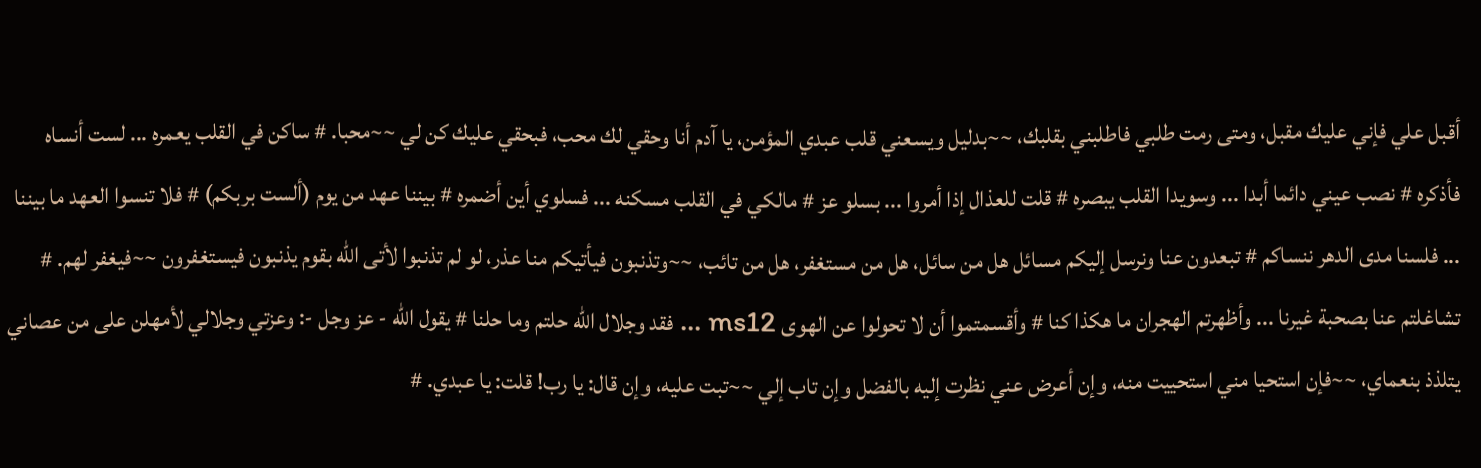أقبل علي فإني عليك مقبل، ومتى رمت طلبي فاطلبني بقلبك، ~~بدليل ويسعني قلب عبدي المؤمن، يا آدم أنا وحقي لك محب، فبحقي عليك كن لي ~~محبا. # ساكن في القلب يعمره ... لست أنساه فأذكره # نصب عيني دائما أبدا ... وسويدا القلب يبصره # قلت للعذال إذا أمروا ... بسلو عز # مالكي في القلب مسكنه ... فسلوي أين أضمره # بيننا عهد من يوم (ألست بربكم) # فلا تنسوا العهد ما بيننا ... فلسنا مدى الدهر ننساكم # تبعدون عنا ونرسل إليكم مسائل هل من سائل، هل من مستغفر، هل من تائب، ~~وتذنبون فيأتيكم منا عذر، لو لم تذنبوا لأتى الله بقوم يذنبون فيستغفرون ~~فيغفر لهم. # تشاغلتم عنا بصحبة غيرنا ... وأظهرتم الهجران ما هكذا كنا # وأقسمتموا أن لا تحولوا عن الهوى ms12 ... فقد وجلال الله حلتم وما حلنا # يقول الله - عز وجل -: وعزتي وجلالي لأمهلن على من عصاني يتلذذ بنعماي، ~~فإن استحيا مني استحييت منه، وإن أعرض عني نظرت إليه بالفضل وإن تاب إلي ~~تبت عليه، وإن قال: يا رب! قلت: يا عبدي. #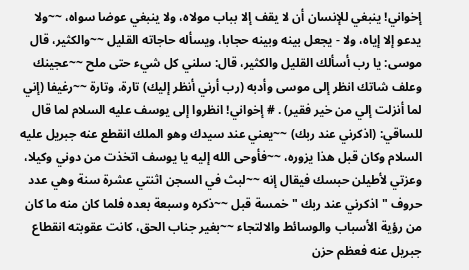إخواني! ينبغي للإنسان أن لا يقف إلا بباب مولاه، ولا ينبغي عوضا سواه، ~~ولا يدعو إلا إياه، ولا - يجعل بينه وبينه حجابا، ويسأله حاجاته القليل ~~والكثير، قال موسى: يا رب أسألك القليل والكثير، قال: سلني كل شيء حتى ملح ~~عجينك وعلف شاتك انظر إلى موسى وأدبه (رب أرني أنظر إليك) تارة، وتارة ~~رغيفا (إني لما أنزلت إلي من خير فقير) . # إخواني! انظروا إلى يوسف عليه السلام لما قال للساقي: (اذكرني عند ربك) ~~يعني عند سيدك وهو الملك انقطع عنه جبريل عليه السلام وكان قبل هذا يزوره، ~~فأوحى الله إليه يا يوسف اتخذت من دوني وكيلا، وعزتي لأطيلن حبسك فيقال إنه ~~لبث في السجن اثنتي عشرة سنة وهي عدد حروف " اذكرني عند ربك " خمسة قبل ~~ذكره وسبعة بعده فلما كان منه ما كان من رؤية الأسباب والوسائط والالتجاء ~~بغير جناب الحق، كانت عقوبته انقطاع جبريل عنه فعظم حزن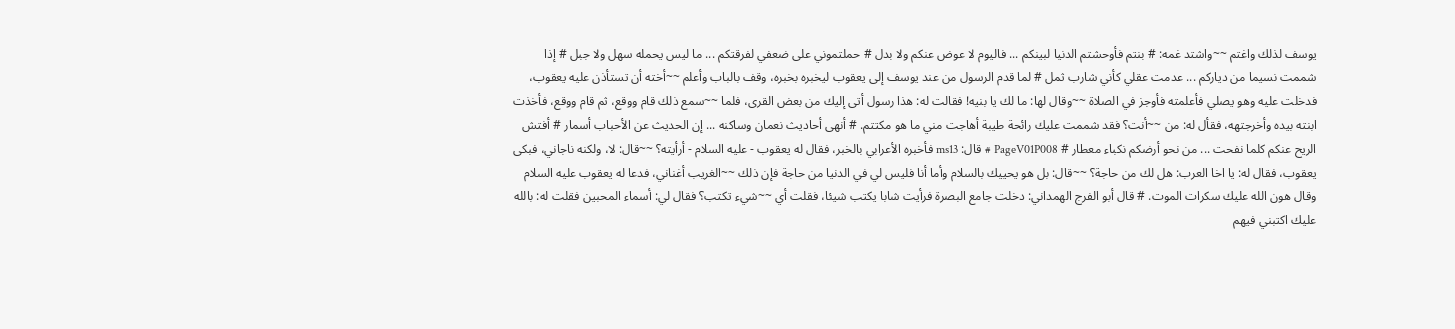يوسف لذلك واغتم ~~واشتد غمه: # بنتم فأوحشتم الدنيا لبينكم ... فاليوم لا عوض عنكم ولا بدل # حملتموني على ضعفي لفرقتكم ... ما ليس يحمله سهل ولا جبل # إذا شممت نسيما من دياركم ... عدمت عقلي كأني شارب ثمل # لما قدم الرسول من عند يوسف إلى يعقوب ليخبره بخبره، وقف بالباب وأعلم ~~أخته أن تستأذن عليه يعقوب، فدخلت عليه وهو يصلي فأعلمته فأوجز في الصلاة ~~وقال لها: ما لك يا بنيه! فقالت له: هذا رسول أتى إليك من بعض القرى، فلما ~~سمع ذلك قام ووقع، ثم قام ووقع، فأخذت ابنته بيده وأخرجتهه، فقأل له: من ~~أنت؟ فقد شممت عليك رائحة طيبة أهاجت مني ما هو مكتتم. # أنهى أحاديث نعمان وساكنه ... إن الحديث عن الأحباب أسمار # أفتش الريح عنكم كلما نفحت ... من نحو أرضكم نكباء معطار # PageV01P008 # قال: ms13 فأخبره الأعرابي بالخبر، فقال له يعقوب - عليه السلام - أرأيته؟ ~~قال: لا، ولكنه ناجاني، فبكى يعقوب، فقال له: يا اخا العرب: هل لك من حاجة؟ ~~قال: بل هو يحييك بالسلام وأما أنا فليس لي في الدنيا من حاجة فإن ذلك ~~الغريب أغناني، فدعا له يعقوب عليه السلام وقال هون الله عليك سكرات الموت. # قال أبو الفرج الهمداني: دخلت جامع البصرة فرأيت شابا يكتب شيئا، فقلت أي ~~شيء تكتب؟ فقال لي: أسماء المحبين فقلت له: بالله عليك اكتبني فيهم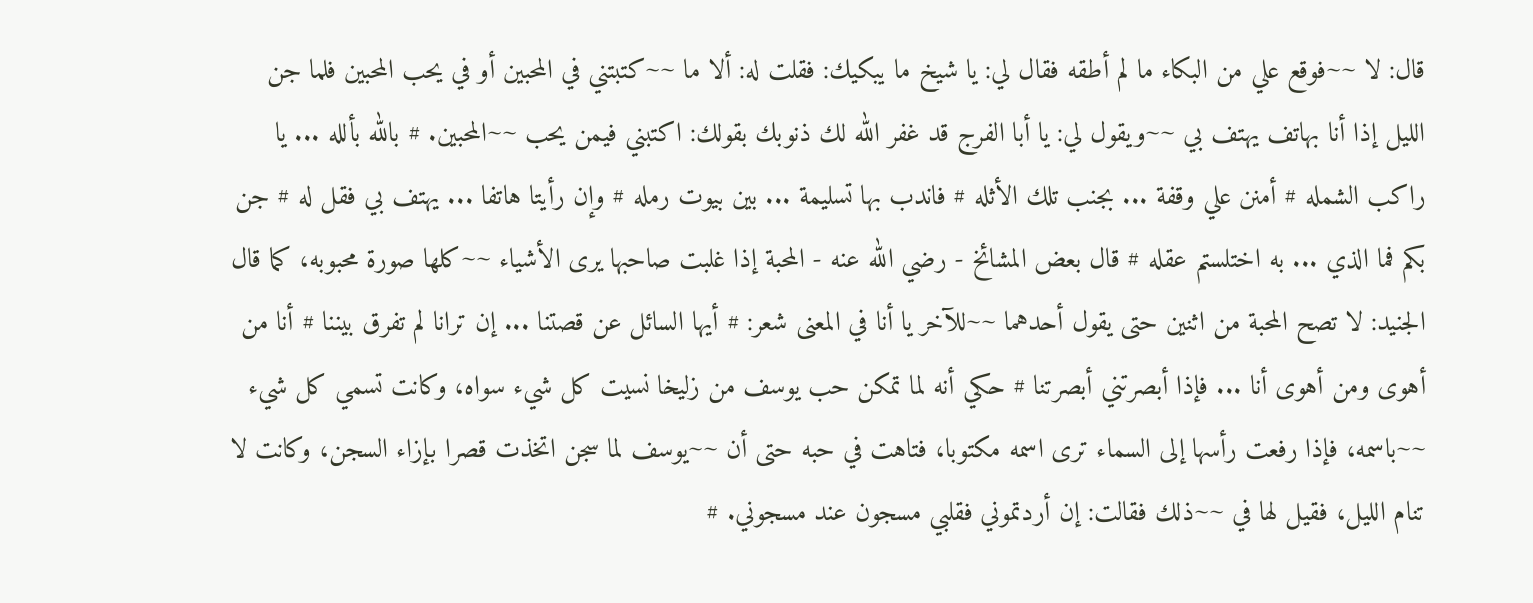قال: لا ~~فوقع علي من البكاء ما لم أطقه فقال لي: يا شيخ ما يبكيك: فقلت له: ألا ما ~~كتبتني في المحبين أو في يحب المحبين فلما جن الليل إذا أنا بهاتف يهتف بي ~~ويقول لي: يا أبا الفرج قد غفر الله لك ذنوبك بقولك: اكتبني فيمن يحب ~~المحبين. # بالله بألله ... يا راكب الشمله # أمنن علي وقفة ... بجنب تلك الأثله # فاندب بها تسليمة ... بين بيوت رمله # وإن رأيتا هاتفا ... يهتف بي فقل له # جن بكم فما الذي ... به اختلستم عقله # قال بعض المشائخ - رضي الله عنه - المحبة إذا غلبت صاحبها يرى الأشياء ~~كلها صورة محبوبه، كما قال الجنيد: لا تصح المحبة من اثنين حتى يقول أحدهما ~~للآخر يا أنا في المعنى شعر: # أيها السائل عن قصتنا ... إن ترانا لم تفرق بيننا # أنا من أهوى ومن أهوى أنا ... فإذا أبصرتني أبصرتنا # حكي أنه لما تمكن حب يوسف من زليخا نسيت كل شيء سواه، وكانت تسمي كل شيء ~~باسمه، فإذا رفعت رأسها إلى السماء ترى اسمه مكتوبا، فتاهت في حبه حتى أن ~~يوسف لما سجن اتخذت قصرا بإزاء السجن، وكانت لا تنام الليل، فقيل لها في ~~ذلك فقالت: إن أردتموني فقلبي مسجون عند مسجوني. #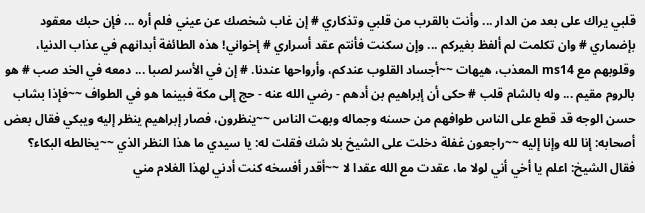قلبي يراك على بعد من الدار ... وأنت بالقرب من قلبي وتذكاري # إن غاب شخصك عن عيني فلم أره ... فإن حبك معقود بإضماري # وان تكلمت لم ألفظ بغيركم ... وإن سكنت فأنتم عقد أسراري # إخواني! هذه الطائفة أبدانهم في عذاب الدنيا، وقلوبهم مع ms14 المعذب، هيهات ~~أجساد القلوب عندكم، وأرواحها عندنا. # إن في الأسر لصبا ... دمعه في الخد صب # هو بالروم مقيم ... وله بالشام قلب # حكى أن إبراهيم بن أدهم - رضي الله عنه - حج إلى مكة فبينما هو في الطواف ~~فإذا بشاب حسن الوجه قد قطع على الناس طوافهم من حسنه وجماله وبهت الناس ~~ينظرون، فصار إبراهيم ينظر إليه ويبكي فقال بعض أصحابه: إنا لله وإنا إليه ~~راجعون غفلة دخلت على الشيخ بلا شك فقلت له: يا سيدي ما هذا النظر الذي ~~يخالطه البكاء؟ فقال الشيخ: اعلم يا أخي أني لولا ما، عقدت مع الله عقدا لا ~~أقدر أفسخه كنت أدني لهذا الغلام مني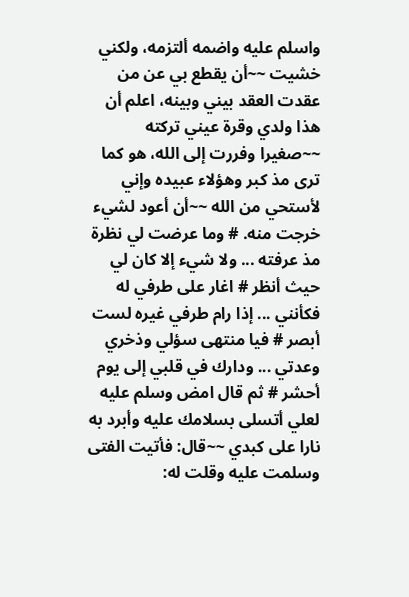واسلم عليه واضمه ألتزمه، ولكني خشيت ~~أن يقطع بي عن من عقدت العقد بيني وبينه، اعلم أن هذا ولدي وقرة عيني تركته ~~صغيرا وفررت إلى الله، هو كما ترى مذ كبر وهؤلاء عبيده وإني لأستحي من الله ~~أن أعود لشيء خرجت منه. # وما عرضت لي نظرة مذ عرفته ... ولا شيء إلا كان لي حيث أنظر # اغار على طرفي له فكأنني ... إذا رام طرفي غيره لست أبصر # فيا منتهى سؤلي وذخري وعدتي ... ودارك في قلبي إلى يوم أحشر # ثم قال امض وسلم عليه لعلي أتسلى بسلامك عليه وأبرد به نارا على كبدي ~~قال: فأتيت الفتى وسلمت عليه وقلت له: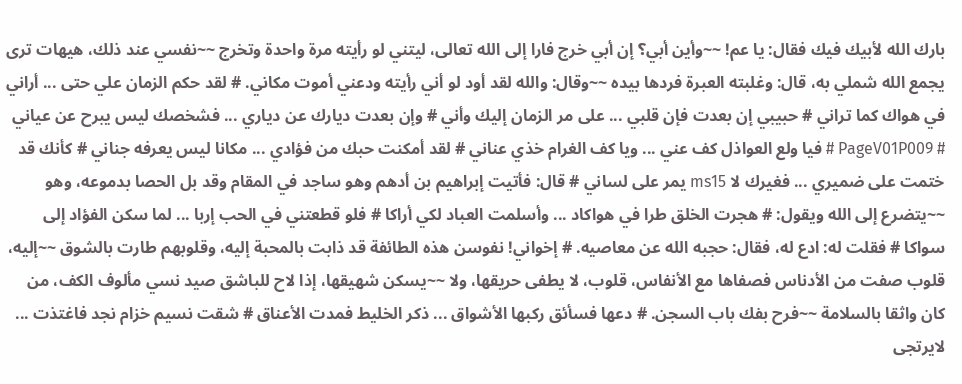بارك الله لأبيك فيك فقال: يا عم! ~~وأين أبي؟ إن أبي خرج فارا إلى الله تعالى، ليتني لو رأيته مرة واحدة وتخرج ~~نفسي عند ذلك، هيهات ترى يجمع الله شملي به، قال: وغلبته العبرة فردها بيده ~~وقال: والله لقد أود لو أني رأيته ودعني أموت مكاني. # لقد حكم الزمان علي حتى ... أراني في هواك كما تراني # حبيبي إن بعدت فإن قلبي ... على مر الزمان إليك وأني # وإن بعدت ديارك عن دياري ... فشخصك ليس يبرح عن عياني # PageV01P009 # فيا ولع العواذل كف عني ... ويا كف الغرام خذي عناني # لقد أمكنت حبك من فؤادي ... مكانا ليس يعرفه جناني # كأنك قد ختمت على ضميري ... فغيرك لا ms15 يمر على لساني # قال: فأتيت إبراهيم بن أدهم وهو ساجد في المقام وقد بل الحصا بدموعه، وهو ~~يتضرع إلى الله ويقول: # هجرت الخلق طرا في هواكاد ... وأسلمت العباد لكي أراكا # فلو قطعتني في الحب إربا ... لما سكن الفؤاد إلى سواكا # فقلت له: ادع له، فقال: حجبه الله عن معاصيه. # إخواني! نفوسن هذه الطائفة قد ذابت بالمحبة إليه، وقلوبهم طارت بالشوق ~~إليه، قلوب صفت من الأدناس فصفاها مع الأنفاس، قلوب، لا يطفى حريقها، ولا ~~يسكن شهيقها، إذا لاح للباشق صيد نسي مألوف الكف، من كان واثقا بالسلامة ~~فرح بفك باب السجن. # دعها فسأئق ركبها الأشواق ... ذكر الخليط فمدت الأعناق # شقت نسيم خزام نجد فاغتذت ... لايرتجى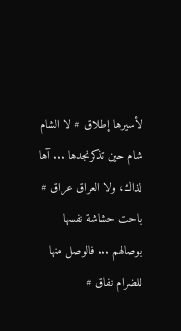لأسيرها إطلاق # لا الشام شام حين تذكرنجدها ... آها لذاك، ولا العراق عراق # باحت حشاشة نفسها بوصالهم ... فالوصل منها للضرام نفاق #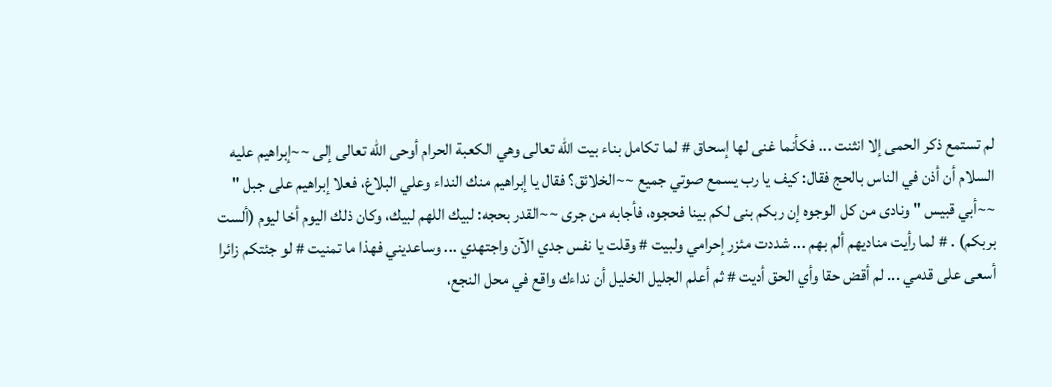لم تستمع ذكر الحمى إلا انثنت ... فكأنما غنى لها إسحاق # لما تكامل بناء بيت الله تعالى وهي الكعبة الحرام أوحى الله تعالى إلى ~~إبراهيم عليه السلام أن أذن في الناس بالحج فقال: كيف يا رب يسمع صوتي جميع ~~الخلائق؟ فقال يا إبراهيم منك النداء وعلي البلاغ، فعلا إبراهيم على جبل " ~~أبي قبيس " ونادى من كل الوجوه إن ربكم بنى لكم بينا فحجوه، فأجابه من جرى ~~القدر بحجه: لبيك اللهم لبيك، وكان ذلك اليوم أخا ليوم (ألست بربكم) . # لما رأيت مناديهم ألم بهم ... شددت مئزر إحرامي ولبيت # وقلت يا نفس جدي الآن واجتهدي ... وساعديني فهذا ما تمنيت # لو جئتكم زائرا أسعى على قدمي ... لم أقض حقا وأي الحق أديت # ثم أعلم الجليل الخليل أن نداءك واقع في محل النجع،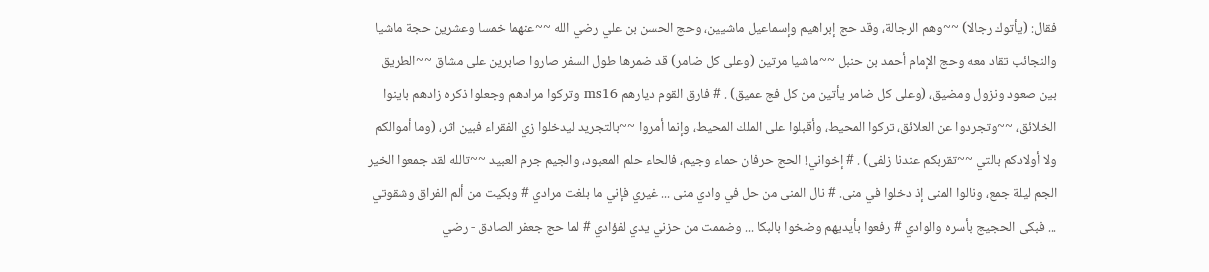فقال: (يأتوك رجالا) ~~وهم الرجالة، وقد حج إبراهيم وإسماعيل ماشيين، وحج الحسن بن علي رضي الله ~~عنهما خمسا وعشرين حجة ماشيا والنجائب تقاد معه وحج الإمام أحمد بن حنبل ~~ماشيا مرتين (وعلى كل ضامر) قد ضمرها طول السفر صاروا صابرين على مشاق ~~الطريق بين صعود ونزول ومضيق، (وعلى كل ضامر يأتين من كل فج عميق) . # فارق القوم ديارهم ms16 وتركوا مرادهم وجعلوا ذكره زادهم باينوا الخلائق، ~~وتجردوا عن العلائق، تركوا المحيط، وأقبلوا على الملك المحيط، وإنما أمروا ~~بالتجريد ليدخلوا زي الفقراء فبين اثر، (وما أموالكم ولا أولادكم بالتي ~~تقربكم عندنا زلفى) . # إخواني! الحج حرفان حماء وجيم، فالحاء حلم المعبود، والجيم جرم العبيد ~~تالله لقد جمعوا الخير الجم ليلة جمع، ونالوا المنى إذ دخلوا في منى. # نال المنى من حل في وادي منى ... غيري فإني ما بلغت مرادي # وبكيت من ألم الفراق وشقوتي ... فبكى الحجيج بأسره والوادي # رفعوا بأيديهم وضخوا بالبكا ... وضممت من حزني يدي لفؤادي # لما حج جعفر الصادق - رضي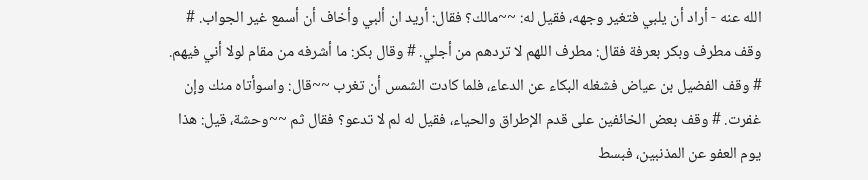الله عنه - أراد أن يلبي فتغير وجهه، فقيل له: ~~مالك؟ فقال: أريد ان ألبي وأخاف أن أسمع غير الجواب. # وقف مطرف وبكر بعرفة فقال: مطرف اللهم لا تردهم من أجلي. # وقال بكر: ما أشرفه من مقام لولا أني فيهم. # وقف الفضيل بن عياض فشغله البكاء عن الدعاء، فلما كادت الشمس أن تغرب ~~قال: واسوأتاه منك وإن غفرت. # وقف بعض الخائفين على قدم الإطراق والحياء، فقيل له لم لا تدعو؟ فقال ثم ~~وحشة، قيل: هذا يوم العفو عن المذنبين، فبسط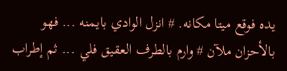يده فوقع ميتا مكانه. # انزل الوادي بايمنه ... فهو بالأحزان ملآن # وارم بالطرف العقيق فلي ... ثم إطراب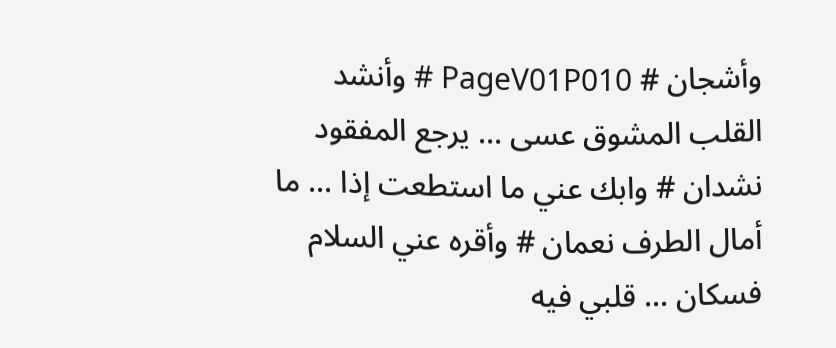وأشجان # PageV01P010 # وأنشد القلب المشوق عسى ... يرجع المفقود نشدان # وابك عني ما استطعت إذا ... ما أمال الطرف نعمان # وأقره عني السلام فسكان ... قلبي فيه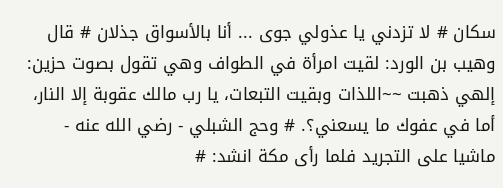سكان # لا تزدني يا عذولي جوى ... أنا بالأسواق جذلان # قال وهيب بن الورد: لقيت امرأة في الطواف وهي تقول بصوت حزين: إلهي ذهبت ~~اللذات وبقيت التبعات، يا رب مالك عقوبة إلا النار، أما في عفوك ما يسعني؟. # وحج الشبلي - رضي الله عنه - ماشيا على التجريد فلما رأى مكة انشد: #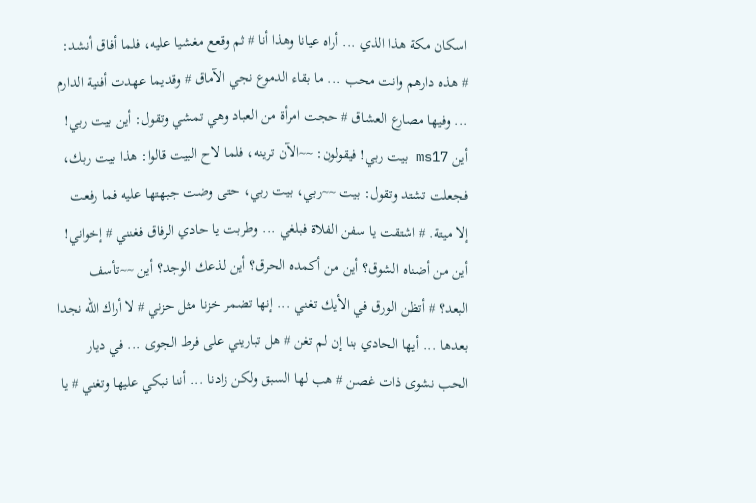اسكان مكة هذا الذي ... أراه عيانا وهذا أنا # ثم وقعع مغشيا عليه، فلما أفاق أنشد: # هذه دارهم وانت محب ... ما بقاء الدموع نجي الآماق # وقديما عهدت أفنية الدارم ... وفيها مصارع العشاق # حجت امرأة من العباد وهي تمشي وتقول: أين بيت ربي! أين ms17 بيت ربي! فيقولون: ~~الآن ترينه، فلما لاح البيت قالوا: هذا بيت ربك، فجعلت تشتد وتقول: بيت ~~ربي، بيت ربي، حتى وضت جبهتها عليه فما رفعت إلا ميتة. # اشتقت يا سفن الفلاة فبلغي ... وطربت يا حادي الرفاق فغنني # إخواني! أين من أضناه الشوق؟ أين من أكمده الحرق؟ أين لذعك الوجد؟ أين ~~تأسف البعد؟ # أتظن الورق في الأيك تغني ... إنها تضمر خزنا مثل حزني # لا أراك الله نجدا بعدها ... أيها الحادي بنا إن لم تغن # هل تباريني على فرط الجوى ... في ديار الحب نشوى ذات غصن # هب لها السبق ولكن زادنا ... أننا نبكي عليها وتغني # يا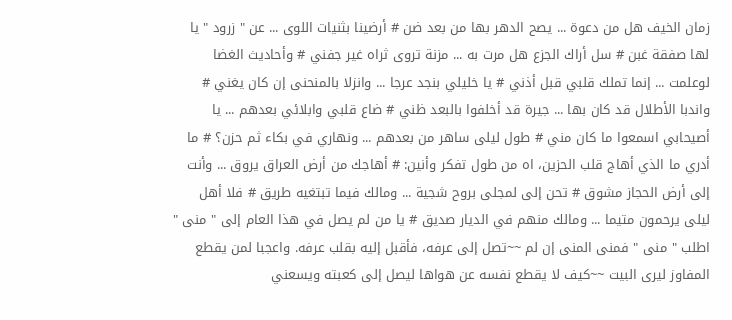زمان الخيف هل من دعوة ... يصح الدهر بها من بعد ضن # أرضينا بثنيات اللوى ... عن " زرود " يا لها صفقة غبن # سل أراك الجزع هل مرت به ... مزنة تروى ثراه غير جفني # وأحاديث الغضا لوعلمت ... إنما تملك قلبي قبل أذني # يا خليلي بنجد عرجا ... وانزلا بالمنحنى إن كان يغني # واندبا الأطلال قد كان بها ... جيرة قد أخلفوا بالبعد ظني # ضاع قلبي وابلائي بعدهم ... يا أصيحابي اسمعوا ما كان مني # طول ليلى ساهر من بعدهم ... ونهاري في بكاء ثم حزن؟ # ما أدري ما الذي أهاج قلب الحزين، اه من طول تفكر وأنين: # أهاجك من أرض العراق يروق ... وأنت إلى أرض الحجاز مشوق # تحن إلى لمجلى بروح شجية ... ومالك فيما تبتغيه طريق # فلا أهل ليلى يرحمون متيما ... ومالك منهم في الديار صديق # يا من لم يصل في هذا العام إلى " منى " اطلب " منى " فمنى المنى إن لم ~~تصل إلى عرفه، فأقبل إليه بقلب عرفه. واعجبا لمن يقطع المفاوز ليرى البيت ~~كيف لا يقطع نفسه عن هواها ليصل إلى كعبته ويسعني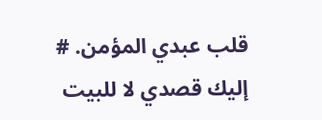قلب عبدي المؤمن. # إليك قصدي لا للبيت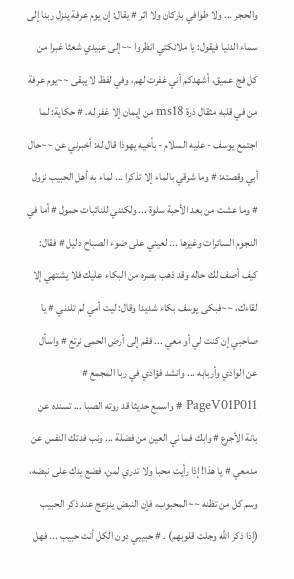والحجر ... ولا طوافي باركان ولا اثر # يقال: إن يوم عرفة ينزل ربنا إلى سماء الدنيا فيقول: يا ملائكتي انظروا ~~إلى عبيدي شعثا غبرا من كل فج عميق، أشهدكم أني غفرت لهم، وفي لفظ لا يبقى ~~يوم عرفة من في قلبه مثقال ذرة ms18 من إيمان إلا غفر له. # حكاية: لما اجتمع يوسف - عليه السلام - بأخيه يهوذا قال له: أخبرني عن ~~حال أبي وقصته: # وما شرقي بالماء إلا تذكرا ... لماء به أهل الحبيب نزول # وما عشت من بعد الأحبة سلوة ... ولكنني للنائبات حمول # أما في النجوم السائرات وغيرها ... لعيني على ضوء الصباح دليل # فقال: كيف أصف لك حاله وقد ذهب بصره من البكاء عليك فلا يشتهي إلا لقاءك، ~~فبكى يوسف بكاء شديدا وقال: ليت أمي لم تلدني # يا صاحبي إن كنت لي أو معي ... فقم إلى أرض الحمى نرتع # واسأل عن الوادي وأربابه ... وانشد فؤادي في ربا المجمع # PageV01P011 # واسمع حديثا قد روته الصبا ... تسنده عن بانة الأجرع # وابك فما ني العين من فضلة ... ونب فدتك النفس عن مدمعي # يا هذا! إذا رأيت محبا ولا تدري لمن، فضع يدك على نبضه، وسم كل من تظنه ~~المحبوب، فإن النبض ينزعج عند ذكر الحبيب (إذا ذكر الله وجلت قلوبهم) . # حبيبي دون الكل أنت حبيب ... فهل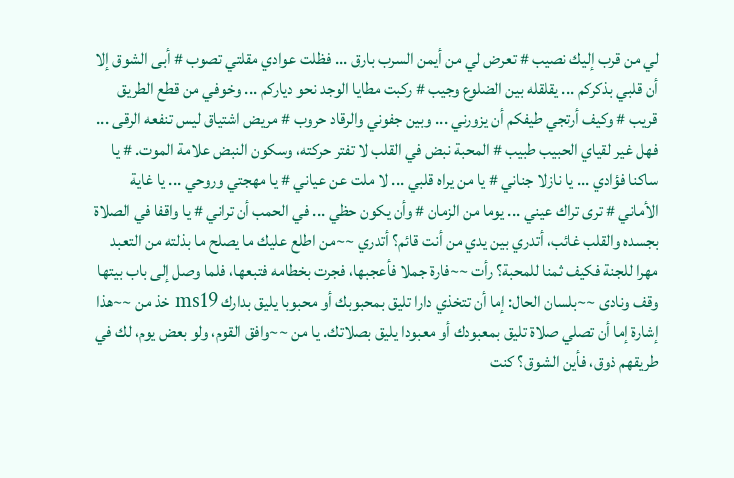لي من قرب إليك نصيب # تعرض لي من أيمن السرب بارق ... فظلت عوادي مقلتي تصوب # أبى الشوق إلا أن قلبي بذكركم ... يقلقله بين الضلوع وجيب # ركبت مطايا الوجد نحو دياركم ... وخوفي من قطع الطريق قريب # وكيف أرتجي طيفكم أن يزورني ... وبين جفوني والرقاد حروب # مريض اشتياق ليس تنفعه الرقى ... فهل غير لقياي الحبيب طبيب # المحبة نبض في القلب لا تفتر حركته، وسكون النبض علامة الموت. # يا ساكنا فؤادي ... يا نازلا جناني # يا من يراه قلبي ... لا ملت عن عياني # يا مهجتي وروحي ... يا غاية الأماني # ترى تراك عيني ... يوما من الزمان # وأن يكون حظي ... في الحمب أن تراني # يا واقفا في الصلاة بجسده والقلب غائب، أتدري بين يدي من أنت قائم؟ أتدري ~~من اطلع عليك ما يصلح ما بذلته من التعبد مهرا للجنة فكيف ثمنا للمحبة؟ رأت ~~فارة جملا فأعجبها، فجرت بخطامه فتبعها، فلما وصل إلى باب بيتها وقف ونادى ~~بلسان الحال: إما أن تتخذي دارا تليق بمحبوبك أو محبوبا يليق بدارك ms19 خذ من ~~هذا إشارة إما أن تصلي صلاة تليق بمعبودك أو معبودا يليق بصلاتك. يا من ~~وافق القوم، ولو بعض يوم، لك في طريقهم ذوق، فأين الشوق؟ كنت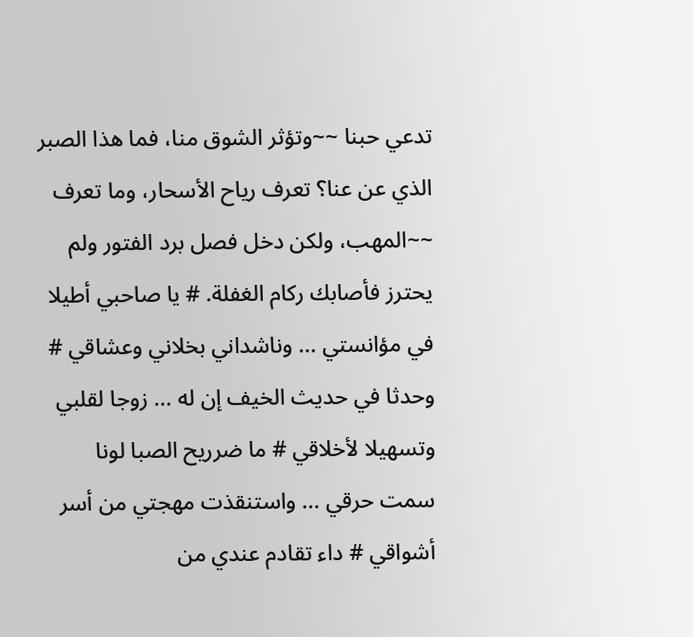تدعي حبنا ~~وتؤثر الشوق منا، فما هذا الصبر الذي عن عنا؟ تعرف رياح الأسحار، وما تعرف ~~المهب، ولكن دخل فصل برد الفتور ولم يحترز فأصابك ركام الغفلة. # يا صاحبي أطيلا في مؤانستي ... وناشداني بخلاني وعشاقي # وحدثا في حديث الخيف إن له ... زوجا لقلبي وتسهيلا لأخلاقي # ما ضرريح الصبا لونا سمت حرقي ... واستنقذت مهجتي من أسر أشواقي # داء تقادم عندي من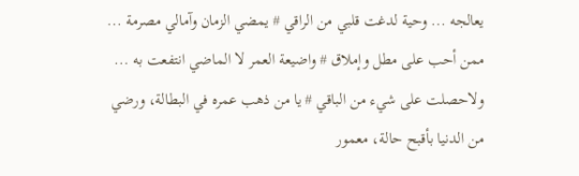يعالجه ... وحية لدغت قلبي من الراقي # يمضي الزمان وآمالي مصرمة ... ممن أحب على مطل وإملاق # واضيعة العمر لا الماضي انتفعت به ... ولاحصلت على شيء من الباقي # يا من ذهب عمره في البطالة، ورضي من الدنيا بأقبح حالة، معمور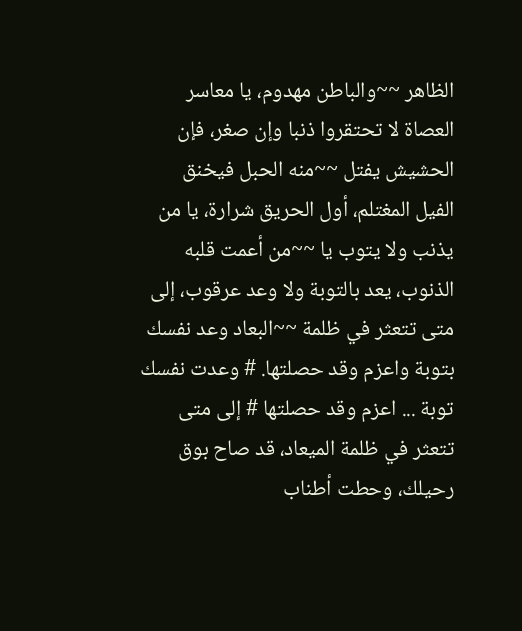الظاهر ~~والباطن مهدوم، يا معاسر العصاة لا تحتقروا ذنبا وإن صغر، فإن الحشيش يفتل ~~منه الحبل فيخنق الفيل المغتلم، أول الحريق شرارة، يا من يذنب ولا يتوب يا ~~من أعمت قلبه الذنوب، يعد بالتوبة ولا وعد عرقوب، إلى متى تتعثر في ظلمة ~~البعاد وعد نفسك بتوبة واعزم وقد حصلتها. # وعدت نفسك توبة ... اعزم وقد حصلتها # إلى متى تتعثر في ظلمة الميعاد، قد صاح بوق رحيلك، وحطت أطناب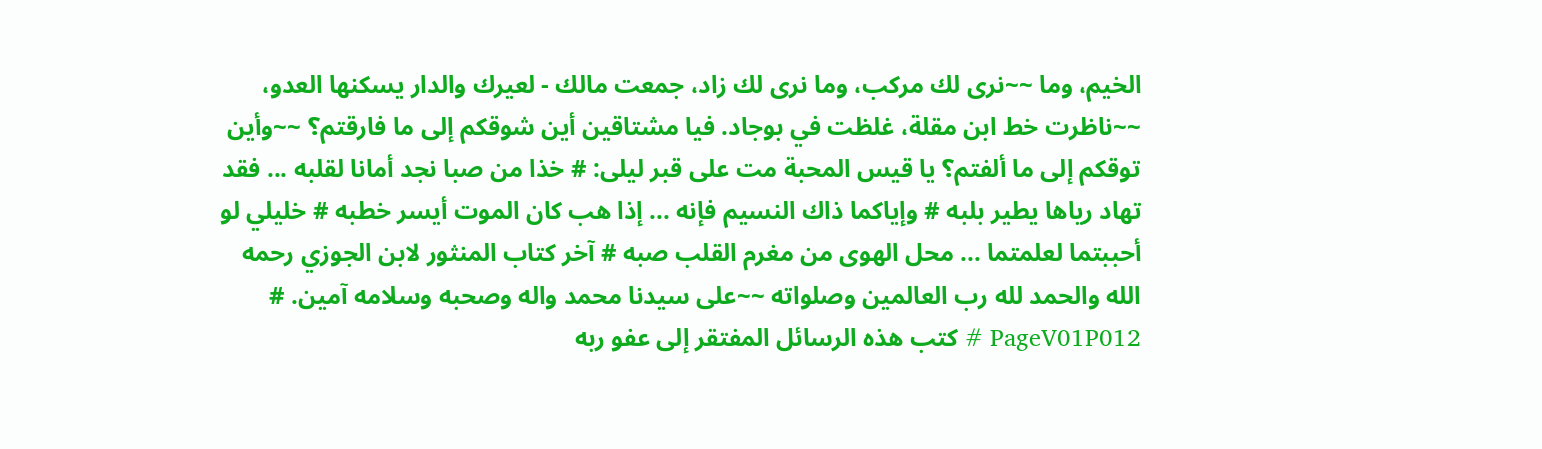الخيم، وما ~~نرى لك مركب، وما نرى لك زاد، جمعت مالك - لعيرك والدار يسكنها العدو، ~~ناظرت خط ابن مقلة، غلظت في بوجاد. فيا مشتاقين أين شوقكم إلى ما فارقتم؟ ~~وأين توقكم إلى ما ألفتم؟ يا قيس المحبة مت على قبر ليلى: # خذا من صبا نجد أمانا لقلبه ... فقد تهاد رياها يطير بلبه # وإياكما ذاك النسيم فإنه ... إذا هب كان الموت أيسر خطبه # خليلي لو أحببتما لعلمتما ... محل الهوى من مغرم القلب صبه # آخر كتاب المنثور لابن الجوزي رحمه الله والحمد لله رب العالمين وصلواته ~~على سيدنا محمد واله وصحبه وسلامه آمين. # PageV01P012 # كتب هذه الرسائل المفتقر إلى عفو ربه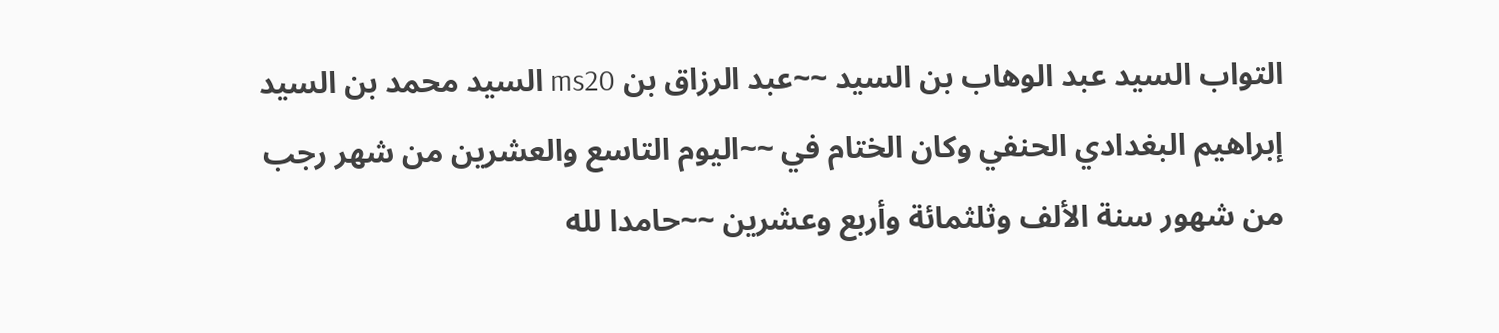التواب السيد عبد الوهاب بن السيد ~~عبد الرزاق بن ms20 السيد محمد بن السيد إبراهيم البغدادي الحنفي وكان الختام في ~~اليوم التاسع والعشرين من شهر رجب من شهور سنة الألف وثلثمائة وأربع وعشرين ~~حامدا لله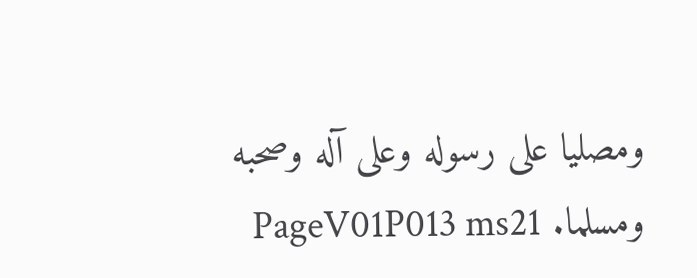ومصليا على رسوله وعلى آله وصحبه ومسلما. PageV01P013 ms21